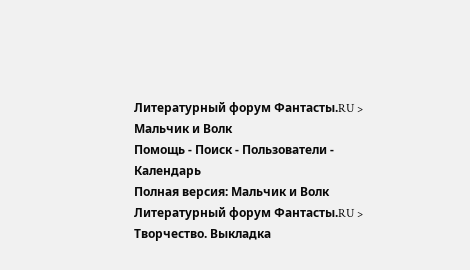Литературный форум Фантасты.RU > Мальчик и Волк
Помощь - Поиск - Пользователи - Календарь
Полная версия: Мальчик и Волк
Литературный форум Фантасты.RU > Творчество. Выкладка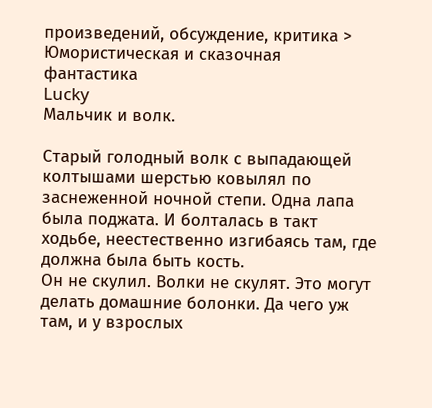произведений, обсуждение, критика > Юмористическая и сказочная фантастика
Lucky
Мальчик и волк.

Старый голодный волк с выпадающей колтышами шерстью ковылял по заснеженной ночной степи. Одна лапа была поджата. И болталась в такт ходьбе, неестественно изгибаясь там, где должна была быть кость.
Он не скулил. Волки не скулят. Это могут делать домашние болонки. Да чего уж там, и у взрослых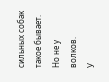сильных собак такое бывает. Но не у волков.
У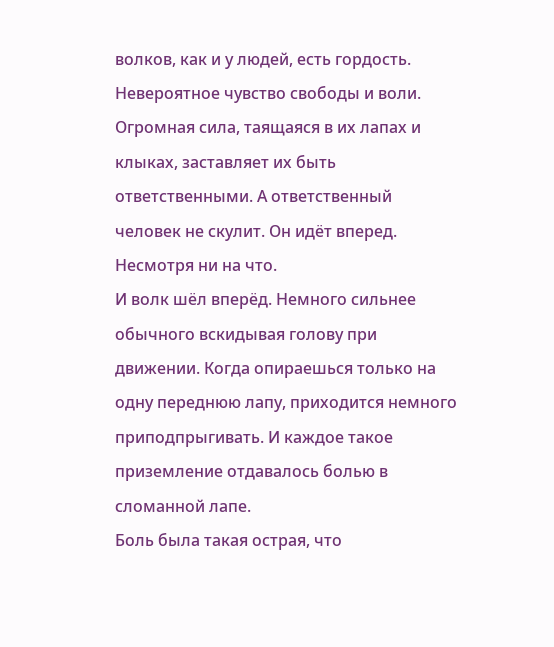волков, как и у людей, есть гордость. Невероятное чувство свободы и воли. Огромная сила, таящаяся в их лапах и клыках, заставляет их быть ответственными. А ответственный человек не скулит. Он идёт вперед. Несмотря ни на что.
И волк шёл вперёд. Немного сильнее обычного вскидывая голову при движении. Когда опираешься только на одну переднюю лапу, приходится немного приподпрыгивать. И каждое такое приземление отдавалось болью в сломанной лапе.
Боль была такая острая, что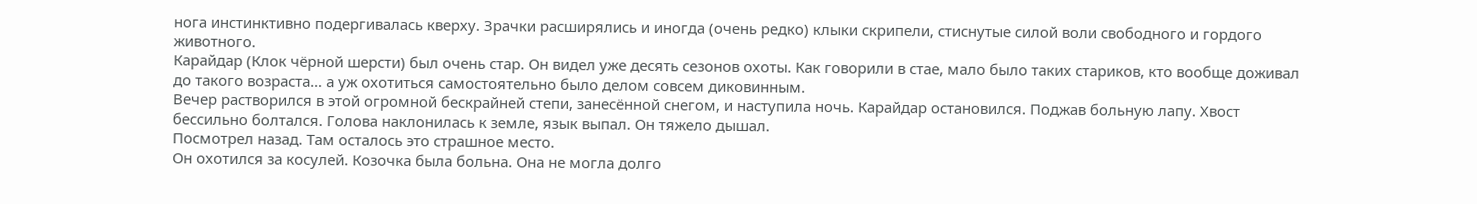нога инстинктивно подергивалась кверху. Зрачки расширялись и иногда (очень редко) клыки скрипели, стиснутые силой воли свободного и гордого животного.
Карайдар (Клок чёрной шерсти) был очень стар. Он видел уже десять сезонов охоты. Как говорили в стае, мало было таких стариков, кто вообще доживал до такого возраста… а уж охотиться самостоятельно было делом совсем диковинным.
Вечер растворился в этой огромной бескрайней степи, занесённой снегом, и наступила ночь. Карайдар остановился. Поджав больную лапу. Хвост бессильно болтался. Голова наклонилась к земле, язык выпал. Он тяжело дышал.
Посмотрел назад. Там осталось это страшное место.
Он охотился за косулей. Козочка была больна. Она не могла долго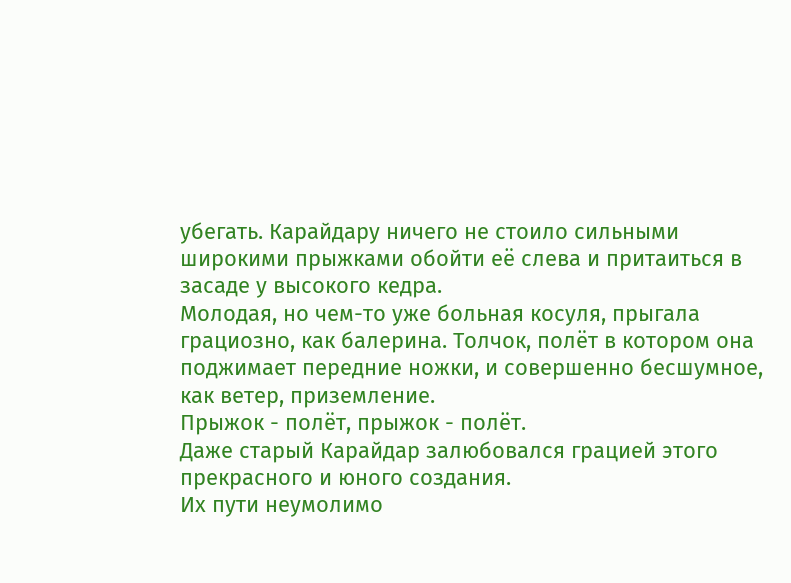убегать. Карайдару ничего не стоило сильными широкими прыжками обойти её слева и притаиться в засаде у высокого кедра.
Молодая, но чем-то уже больная косуля, прыгала грациозно, как балерина. Толчок, полёт в котором она поджимает передние ножки, и совершенно бесшумное, как ветер, приземление.
Прыжок - полёт, прыжок - полёт.
Даже старый Карайдар залюбовался грацией этого прекрасного и юного создания.
Их пути неумолимо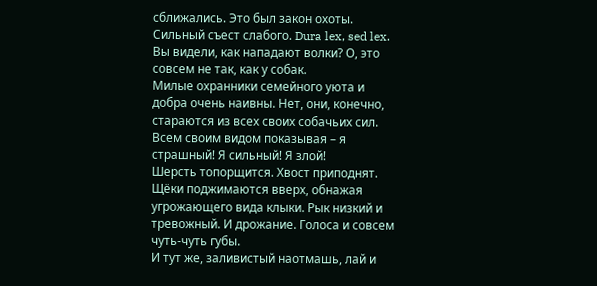сближались. Это был закон охоты. Сильный съест слабого. Dura lex, sed lex.
Вы видели, как нападают волки? О, это совсем не так, как у собак.
Милые охранники семейного уюта и добра очень наивны. Нет, они, конечно, стараются из всех своих собачьих сил. Всем своим видом показывая – я страшный! Я сильный! Я злой!
Шерсть топорщится. Хвост приподнят. Щёки поджимаются вверх, обнажая угрожающего вида клыки. Рык низкий и тревожный. И дрожание. Голоса и совсем чуть-чуть губы.
И тут же, заливистый наотмашь, лай и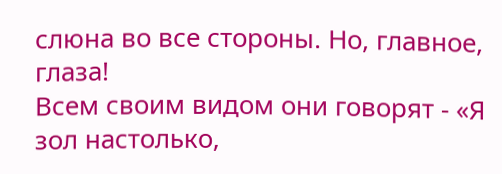слюна во все стороны. Но, главное, глаза!
Всем своим видом они говорят - «Я зол настолько,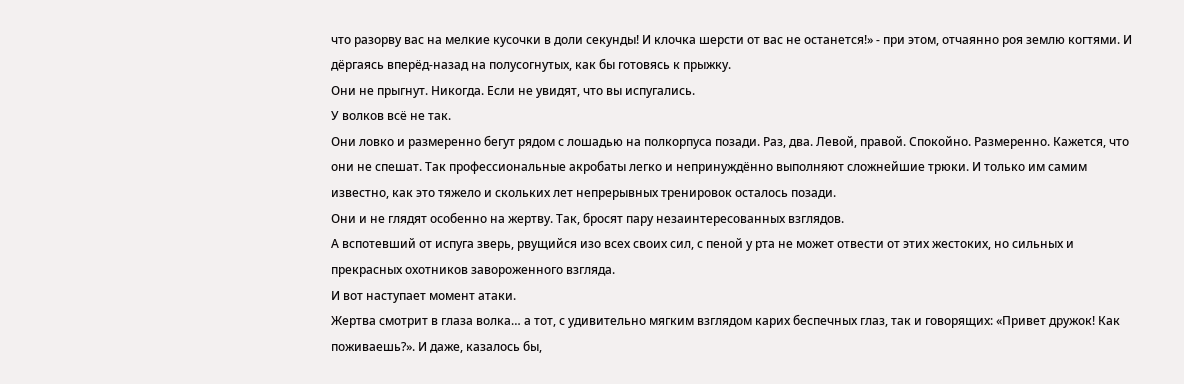что разорву вас на мелкие кусочки в доли секунды! И клочка шерсти от вас не останется!» - при этом, отчаянно роя землю когтями. И дёргаясь вперёд-назад на полусогнутых, как бы готовясь к прыжку.
Они не прыгнут. Никогда. Если не увидят, что вы испугались.
У волков всё не так.
Они ловко и размеренно бегут рядом с лошадью на полкорпуса позади. Раз, два. Левой, правой. Спокойно. Размеренно. Кажется, что они не спешат. Так профессиональные акробаты легко и непринуждённо выполняют сложнейшие трюки. И только им самим известно, как это тяжело и скольких лет непрерывных тренировок осталось позади.
Они и не глядят особенно на жертву. Так, бросят пару незаинтересованных взглядов.
А вспотевший от испуга зверь, рвущийся изо всех своих сил, с пеной у рта не может отвести от этих жестоких, но сильных и прекрасных охотников завороженного взгляда.
И вот наступает момент атаки.
Жертва смотрит в глаза волка… а тот, с удивительно мягким взглядом карих беспечных глаз, так и говорящих: «Привет дружок! Как поживаешь?». И даже, казалось бы,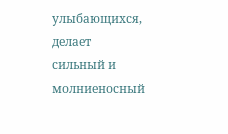улыбающихся, делает сильный и молниеносный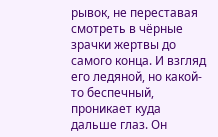рывок, не переставая смотреть в чёрные зрачки жертвы до самого конца. И взгляд его ледяной, но какой-то беспечный, проникает куда дальше глаз. Он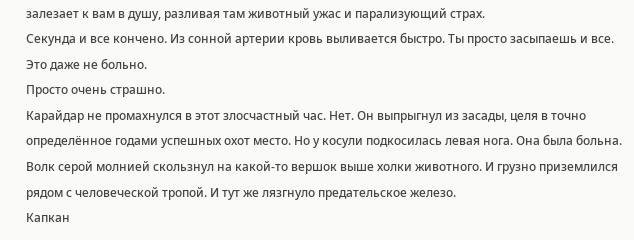залезает к вам в душу, разливая там животный ужас и парализующий страх.
Секунда и все кончено. Из сонной артерии кровь выливается быстро. Ты просто засыпаешь и все. Это даже не больно.
Просто очень страшно.
Карайдар не промахнулся в этот злосчастный час. Нет. Он выпрыгнул из засады, целя в точно определённое годами успешных охот место. Но у косули подкосилась левая нога. Она была больна. Волк серой молнией скользнул на какой-то вершок выше холки животного. И грузно приземлился рядом с человеческой тропой. И тут же лязгнуло предательское железо.
Капкан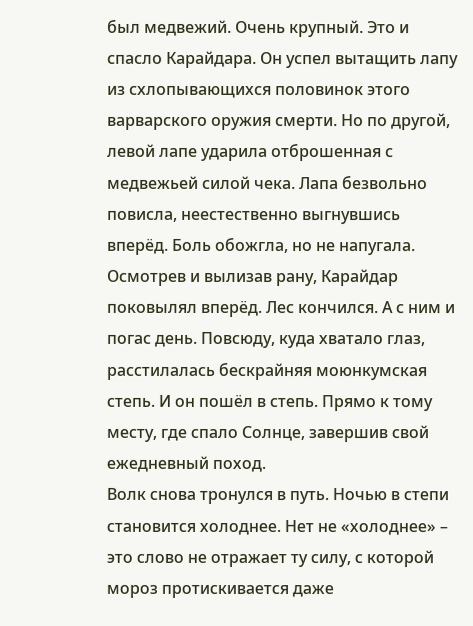был медвежий. Очень крупный. Это и спасло Карайдара. Он успел вытащить лапу из схлопывающихся половинок этого варварского оружия смерти. Но по другой, левой лапе ударила отброшенная с медвежьей силой чека. Лапа безвольно повисла, неестественно выгнувшись вперёд. Боль обожгла, но не напугала. Осмотрев и вылизав рану, Карайдар поковылял вперёд. Лес кончился. А с ним и погас день. Повсюду, куда хватало глаз, расстилалась бескрайняя моюнкумская степь. И он пошёл в степь. Прямо к тому месту, где спало Солнце, завершив свой ежедневный поход.
Волк снова тронулся в путь. Ночью в степи становится холоднее. Нет не «холоднее» – это слово не отражает ту силу, с которой мороз протискивается даже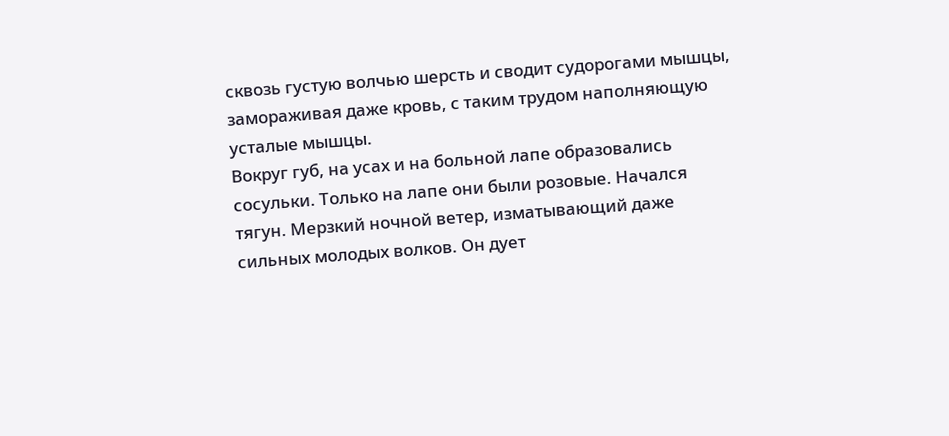сквозь густую волчью шерсть и сводит судорогами мышцы, замораживая даже кровь, с таким трудом наполняющую усталые мышцы.
Вокруг губ, на усах и на больной лапе образовались сосульки. Только на лапе они были розовые. Начался тягун. Мерзкий ночной ветер, изматывающий даже сильных молодых волков. Он дует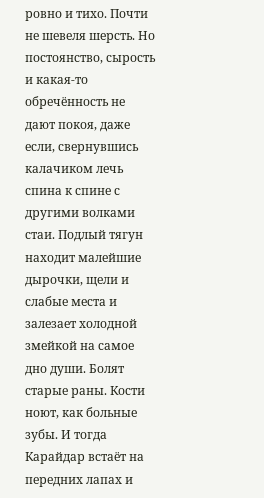ровно и тихо. Почти не шевеля шерсть. Но постоянство, сырость и какая-то обречённость не дают покоя, даже если, свернувшись калачиком лечь спина к спине с другими волками стаи. Подлый тягун находит малейшие дырочки, щели и слабые места и залезает холодной змейкой на самое дно души. Болят старые раны. Кости ноют, как больные зубы. И тогда Карайдар встаёт на передних лапах и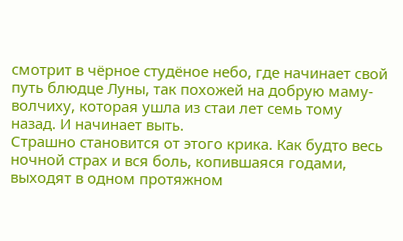смотрит в чёрное студёное небо, где начинает свой путь блюдце Луны, так похожей на добрую маму-волчиху, которая ушла из стаи лет семь тому назад. И начинает выть.
Страшно становится от этого крика. Как будто весь ночной страх и вся боль, копившаяся годами, выходят в одном протяжном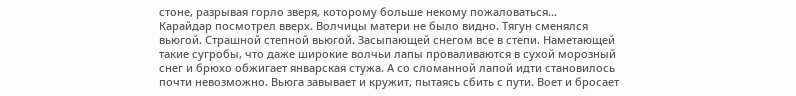стоне, разрывая горло зверя, которому больше некому пожаловаться…
Карайдар посмотрел вверх. Волчицы матери не было видно. Тягун сменялся вьюгой. Страшной степной вьюгой. Засыпающей снегом все в степи. Наметающей такие сугробы, что даже широкие волчьи лапы проваливаются в сухой морозный снег и брюхо обжигает январская стужа. А со сломанной лапой идти становилось почти невозможно. Вьюга завывает и кружит, пытаясь сбить с пути. Воет и бросает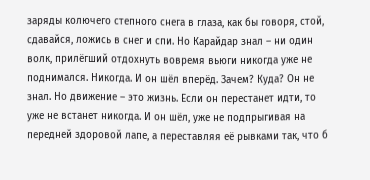заряды колючего степного снега в глаза, как бы говоря, стой, сдавайся, ложись в снег и спи. Но Карайдар знал – ни один волк, прилёгший отдохнуть вовремя вьюги никогда уже не поднимался. Никогда. И он шёл вперёд. Зачем? Куда? Он не знал. Но движение – это жизнь. Если он перестанет идти, то уже не встанет никогда. И он шёл, уже не подпрыгивая на передней здоровой лапе, а переставляя её рывками так, что б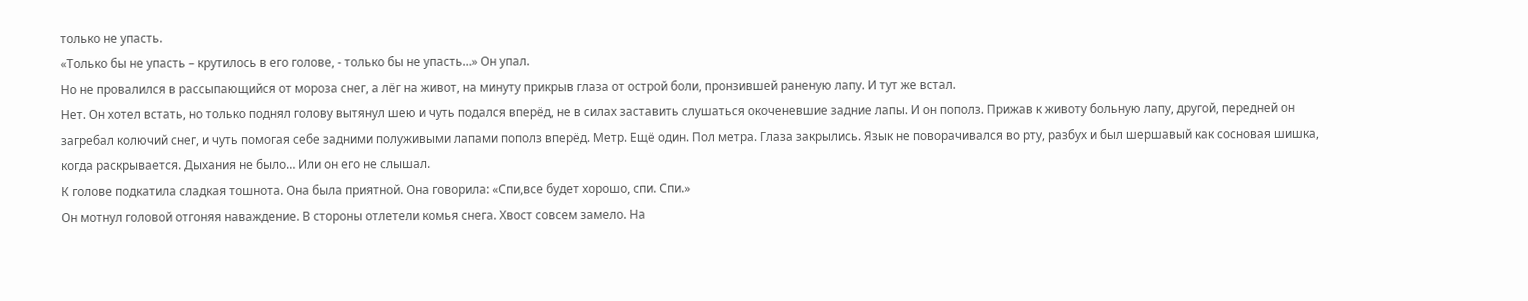только не упасть.
«Только бы не упасть – крутилось в его голове, - только бы не упасть…» Он упал.
Но не провалился в рассыпающийся от мороза снег, а лёг на живот, на минуту прикрыв глаза от острой боли, пронзившей раненую лапу. И тут же встал.
Нет. Он хотел встать, но только поднял голову вытянул шею и чуть подался вперёд, не в силах заставить слушаться окоченевшие задние лапы. И он пополз. Прижав к животу больную лапу, другой, передней он загребал колючий снег, и чуть помогая себе задними полуживыми лапами пополз вперёд. Метр. Ещё один. Пол метра. Глаза закрылись. Язык не поворачивался во рту, разбух и был шершавый как сосновая шишка, когда раскрывается. Дыхания не было… Или он его не слышал.
К голове подкатила сладкая тошнота. Она была приятной. Она говорила: «Спи,все будет хорошо, спи. Спи.»
Он мотнул головой отгоняя наваждение. В стороны отлетели комья снега. Хвост совсем замело. На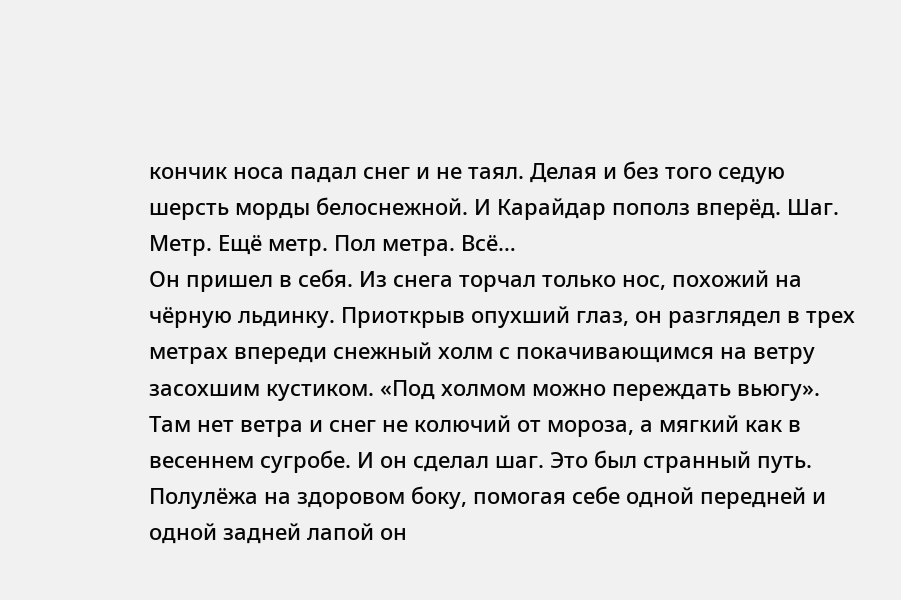кончик носа падал снег и не таял. Делая и без того седую шерсть морды белоснежной. И Карайдар пополз вперёд. Шаг. Метр. Ещё метр. Пол метра. Всё…
Он пришел в себя. Из снега торчал только нос, похожий на чёрную льдинку. Приоткрыв опухший глаз, он разглядел в трех метрах впереди снежный холм с покачивающимся на ветру засохшим кустиком. «Под холмом можно переждать вьюгу». Там нет ветра и снег не колючий от мороза, а мягкий как в весеннем сугробе. И он сделал шаг. Это был странный путь. Полулёжа на здоровом боку, помогая себе одной передней и одной задней лапой он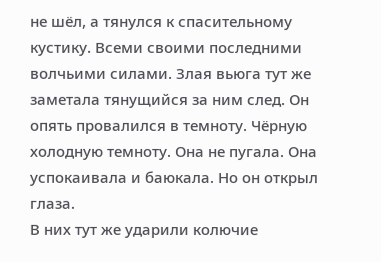не шёл, а тянулся к спасительному кустику. Всеми своими последними волчьими силами. Злая вьюга тут же заметала тянущийся за ним след. Он опять провалился в темноту. Чёрную холодную темноту. Она не пугала. Она успокаивала и баюкала. Но он открыл глаза.
В них тут же ударили колючие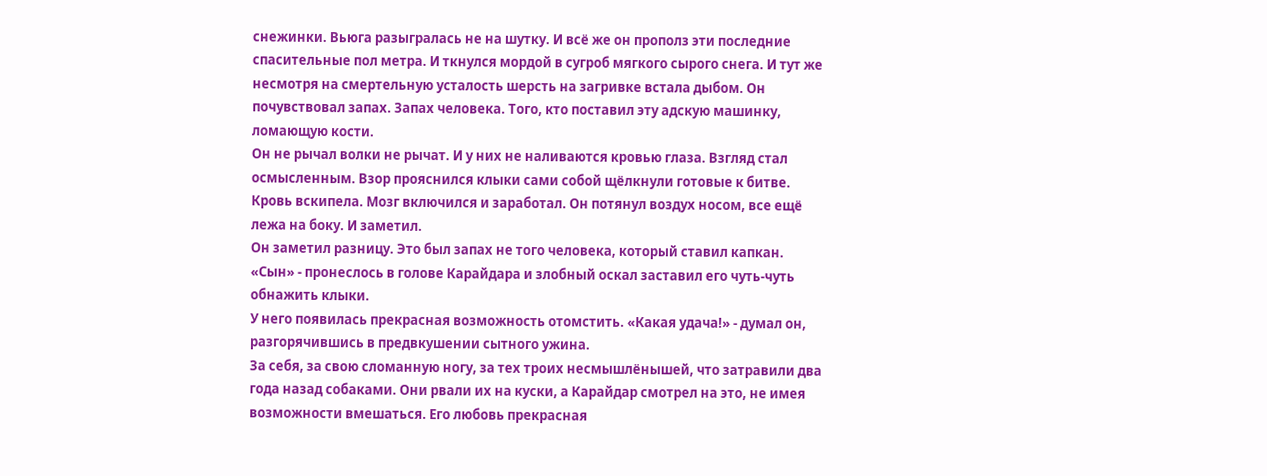снежинки. Вьюга разыгралась не на шутку. И всё же он прополз эти последние спасительные пол метра. И ткнулся мордой в сугроб мягкого сырого снега. И тут же несмотря на смертельную усталость шерсть на загривке встала дыбом. Он почувствовал запах. Запах человека. Того, кто поставил эту адскую машинку, ломающую кости.
Он не рычал волки не рычат. И у них не наливаются кровью глаза. Взгляд стал осмысленным. Взор прояснился клыки сами собой щёлкнули готовые к битве. Кровь вскипела. Мозг включился и заработал. Он потянул воздух носом, все ещё лежа на боку. И заметил.
Он заметил разницу. Это был запах не того человека, который ставил капкан.
«Сын» - пронеслось в голове Карайдара и злобный оскал заставил его чуть-чуть обнажить клыки.
У него появилась прекрасная возможность отомстить. «Какая удача!» - думал он, разгорячившись в предвкушении сытного ужина.
За себя, за свою сломанную ногу, за тех троих несмышлёнышей, что затравили два года назад собаками. Они рвали их на куски, а Карайдар смотрел на это, не имея возможности вмешаться. Его любовь прекрасная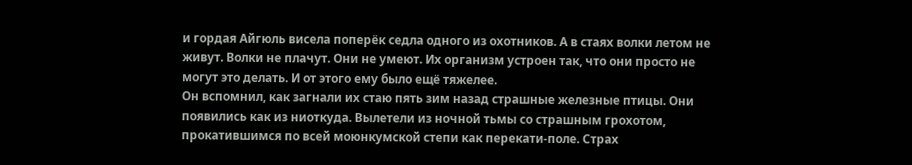и гордая Айгюль висела поперёк седла одного из охотников. А в стаях волки летом не живут. Волки не плачут. Они не умеют. Их организм устроен так, что они просто не могут это делать. И от этого ему было ещё тяжелее.
Он вспомнил, как загнали их стаю пять зим назад страшные железные птицы. Они появились как из ниоткуда. Вылетели из ночной тьмы со страшным грохотом, прокатившимся по всей моюнкумской степи как перекати-поле. Страх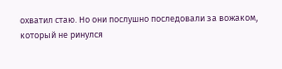охватил стаю. Но они послушно последовали за вожаком, который не ринулся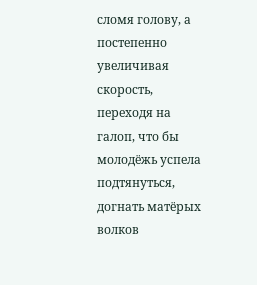сломя голову, а постепенно увеличивая скорость, переходя на галоп, что бы молодёжь успела подтянуться, догнать матёрых волков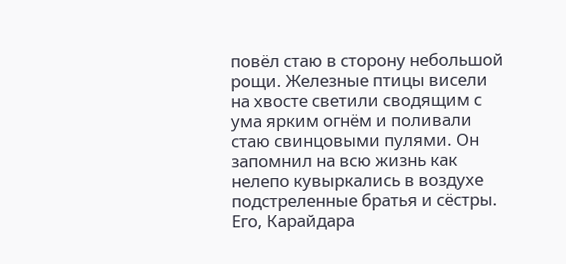повёл стаю в сторону небольшой рощи. Железные птицы висели на хвосте светили сводящим с ума ярким огнём и поливали стаю свинцовыми пулями. Он запомнил на всю жизнь как нелепо кувыркались в воздухе подстреленные братья и сёстры. Его, Карайдара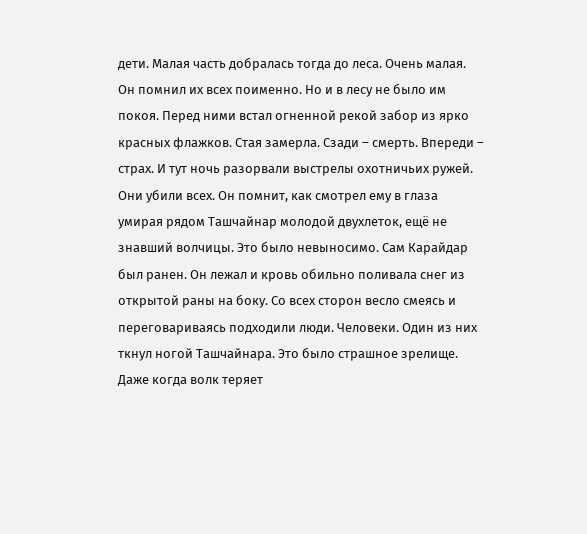дети. Малая часть добралась тогда до леса. Очень малая. Он помнил их всех поименно. Но и в лесу не было им покоя. Перед ними встал огненной рекой забор из ярко красных флажков. Стая замерла. Сзади – смерть. Впереди – страх. И тут ночь разорвали выстрелы охотничьих ружей. Они убили всех. Он помнит, как смотрел ему в глаза умирая рядом Ташчайнар молодой двухлеток, ещё не знавший волчицы. Это было невыносимо. Сам Карайдар был ранен. Он лежал и кровь обильно поливала снег из открытой раны на боку. Со всех сторон весло смеясь и переговариваясь подходили люди. Человеки. Один из них ткнул ногой Ташчайнара. Это было страшное зрелище. Даже когда волк теряет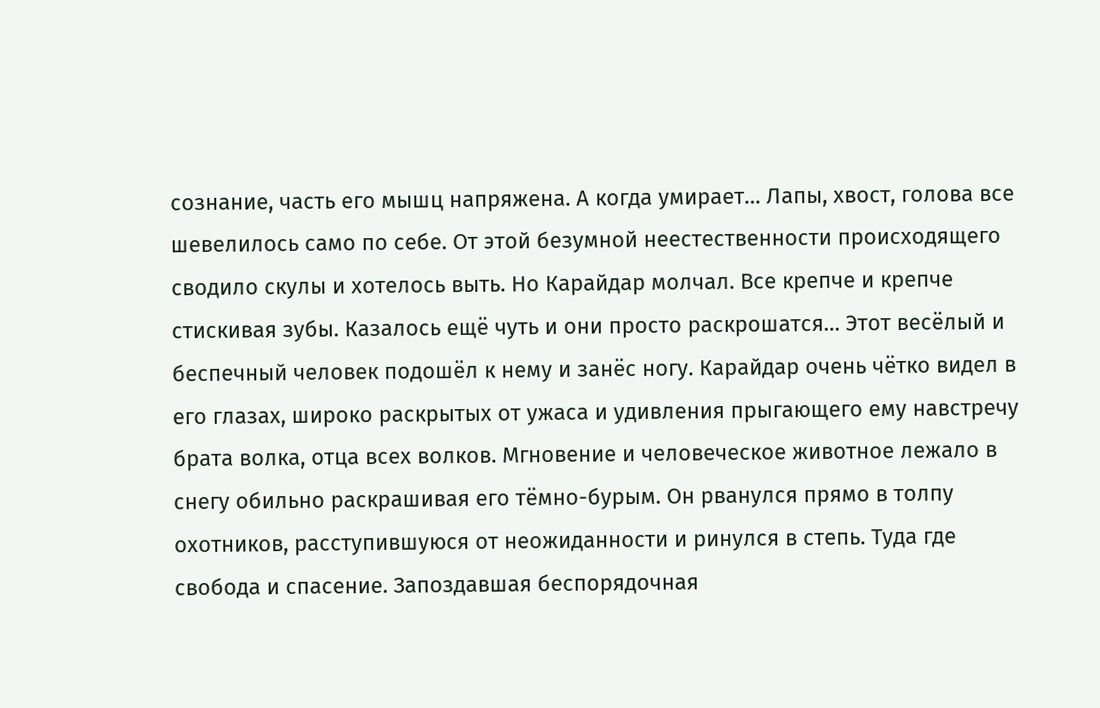сознание, часть его мышц напряжена. А когда умирает… Лапы, хвост, голова все шевелилось само по себе. От этой безумной неестественности происходящего сводило скулы и хотелось выть. Но Карайдар молчал. Все крепче и крепче стискивая зубы. Казалось ещё чуть и они просто раскрошатся… Этот весёлый и беспечный человек подошёл к нему и занёс ногу. Карайдар очень чётко видел в его глазах, широко раскрытых от ужаса и удивления прыгающего ему навстречу брата волка, отца всех волков. Мгновение и человеческое животное лежало в снегу обильно раскрашивая его тёмно-бурым. Он рванулся прямо в толпу охотников, расступившуюся от неожиданности и ринулся в степь. Туда где свобода и спасение. Запоздавшая беспорядочная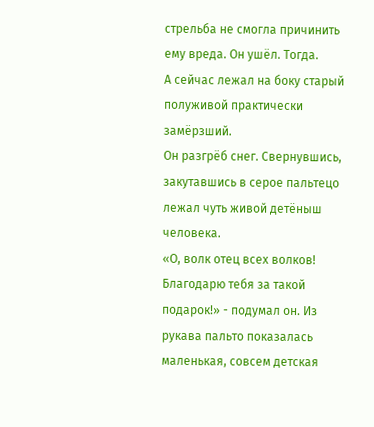стрельба не смогла причинить ему вреда. Он ушёл. Тогда.
А сейчас лежал на боку старый полуживой практически замёрзший.
Он разгрёб снег. Свернувшись, закутавшись в серое пальтецо лежал чуть живой детёныш человека.
«О, волк отец всех волков! Благодарю тебя за такой подарок!» - подумал он. Из рукава пальто показалась маленькая, совсем детская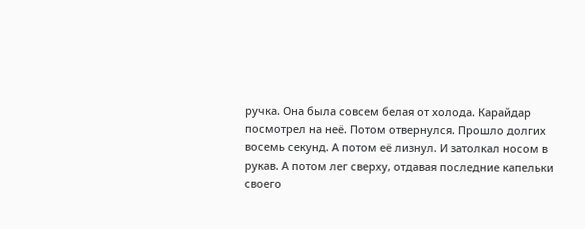ручка. Она была совсем белая от холода. Карайдар посмотрел на неё. Потом отвернулся. Прошло долгих восемь секунд. А потом её лизнул. И затолкал носом в рукав. А потом лег сверху, отдавая последние капельки своего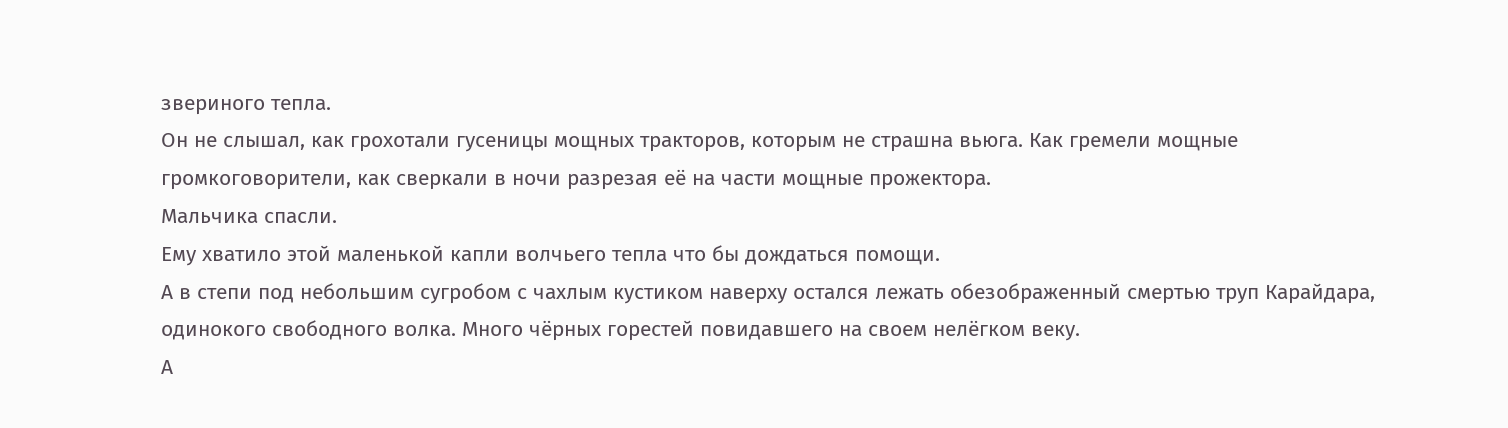звериного тепла.
Он не слышал, как грохотали гусеницы мощных тракторов, которым не страшна вьюга. Как гремели мощные громкоговорители, как сверкали в ночи разрезая её на части мощные прожектора.
Мальчика спасли.
Ему хватило этой маленькой капли волчьего тепла что бы дождаться помощи.
А в степи под небольшим сугробом с чахлым кустиком наверху остался лежать обезображенный смертью труп Карайдара, одинокого свободного волка. Много чёрных горестей повидавшего на своем нелёгком веку.
А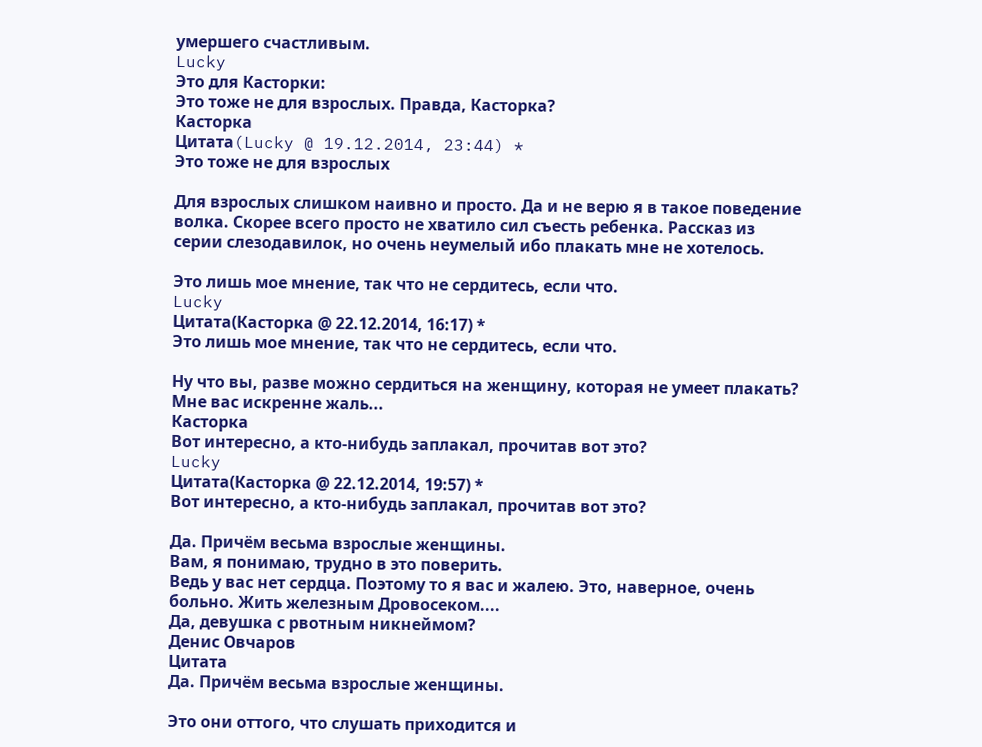умершего счастливым.
Lucky
Это для Касторки:
Это тоже не для взрослых. Правда, Касторка?
Касторка
Цитата(Lucky @ 19.12.2014, 23:44) *
Это тоже не для взрослых

Для взрослых слишком наивно и просто. Да и не верю я в такое поведение волка. Скорее всего просто не хватило сил съесть ребенка. Рассказ из серии слезодавилок, но очень неумелый ибо плакать мне не хотелось.

Это лишь мое мнение, так что не сердитесь, если что.
Lucky
Цитата(Касторка @ 22.12.2014, 16:17) *
Это лишь мое мнение, так что не сердитесь, если что.

Ну что вы, разве можно сердиться на женщину, которая не умеет плакать?
Мне вас искренне жаль...
Касторка
Вот интересно, а кто-нибудь заплакал, прочитав вот это?
Lucky
Цитата(Касторка @ 22.12.2014, 19:57) *
Вот интересно, а кто-нибудь заплакал, прочитав вот это?

Да. Причём весьма взрослые женщины.
Вам, я понимаю, трудно в это поверить.
Ведь у вас нет сердца. Поэтому то я вас и жалею. Это, наверное, очень больно. Жить железным Дровосеком....
Да, девушка с рвотным никнеймом?
Денис Овчаров
Цитата
Да. Причём весьма взрослые женщины.

Это они оттого, что слушать приходится и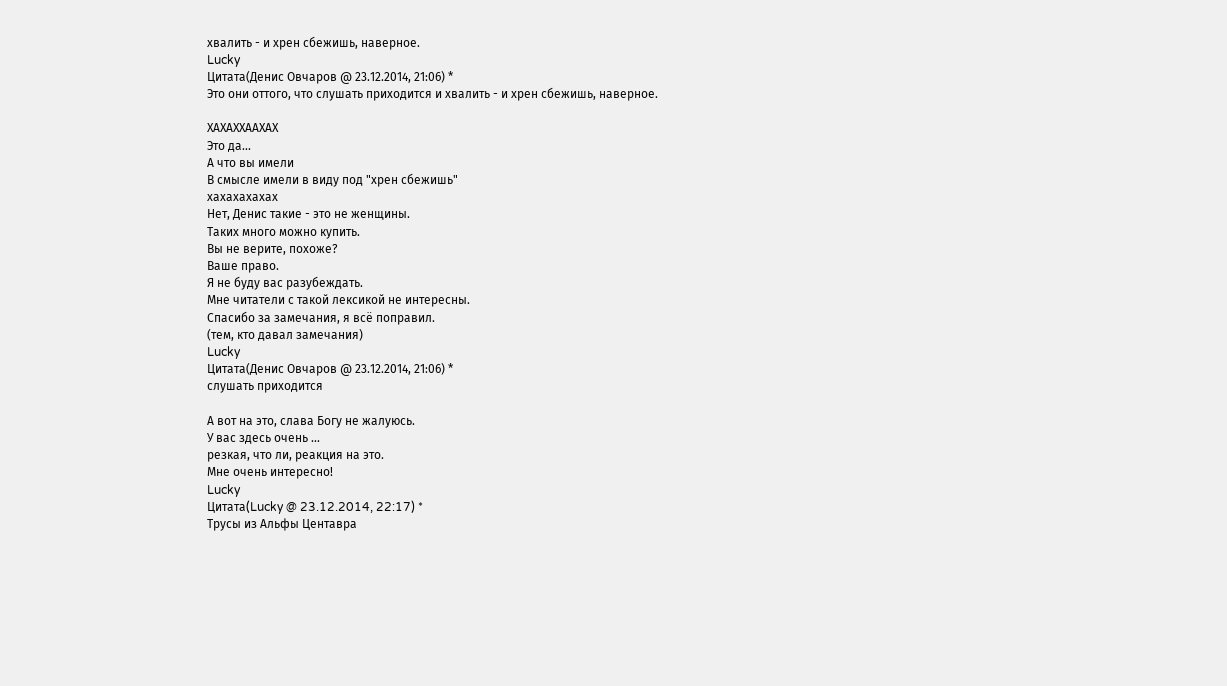хвалить - и хрен сбежишь, наверное.
Lucky
Цитата(Денис Овчаров @ 23.12.2014, 21:06) *
Это они оттого, что слушать приходится и хвалить - и хрен сбежишь, наверное.

ХАХАХХААХАХ
Это да...
А что вы имели
В смысле имели в виду под "хрен сбежишь"
хахахахахах
Нет, Денис такие - это не женщины.
Таких много можно купить.
Вы не верите, похоже?
Ваше право.
Я не буду вас разубеждать.
Мне читатели с такой лексикой не интересны.
Спасибо за замечания, я всё поправил.
(тем, кто давал замечания)
Lucky
Цитата(Денис Овчаров @ 23.12.2014, 21:06) *
слушать приходится

А вот на это, слава Богу не жалуюсь.
У вас здесь очень ...
резкая, что ли, реакция на это.
Мне очень интересно!
Lucky
Цитата(Lucky @ 23.12.2014, 22:17) *
Трусы из Альфы Центавра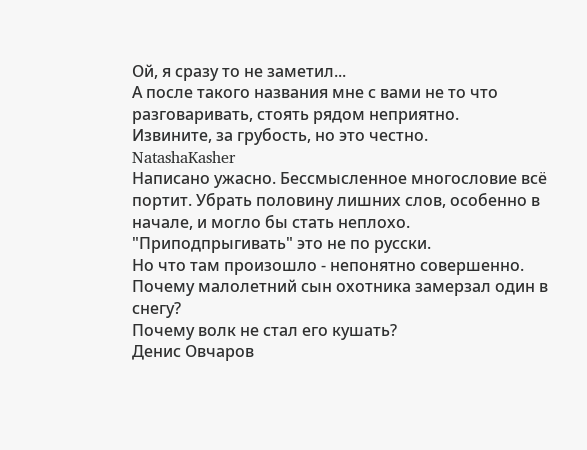Ой, я сразу то не заметил...
А после такого названия мне с вами не то что разговаривать, стоять рядом неприятно.
Извините, за грубость, но это честно.
NatashaKasher
Написано ужасно. Бессмысленное многословие всё портит. Убрать половину лишних слов, особенно в начале, и могло бы стать неплохо. "Приподпрыгивать" это не по русски.
Но что там произошло - непонятно совершенно. Почему малолетний сын охотника замерзал один в снегу?
Почему волк не стал его кушать?
Денис Овчаров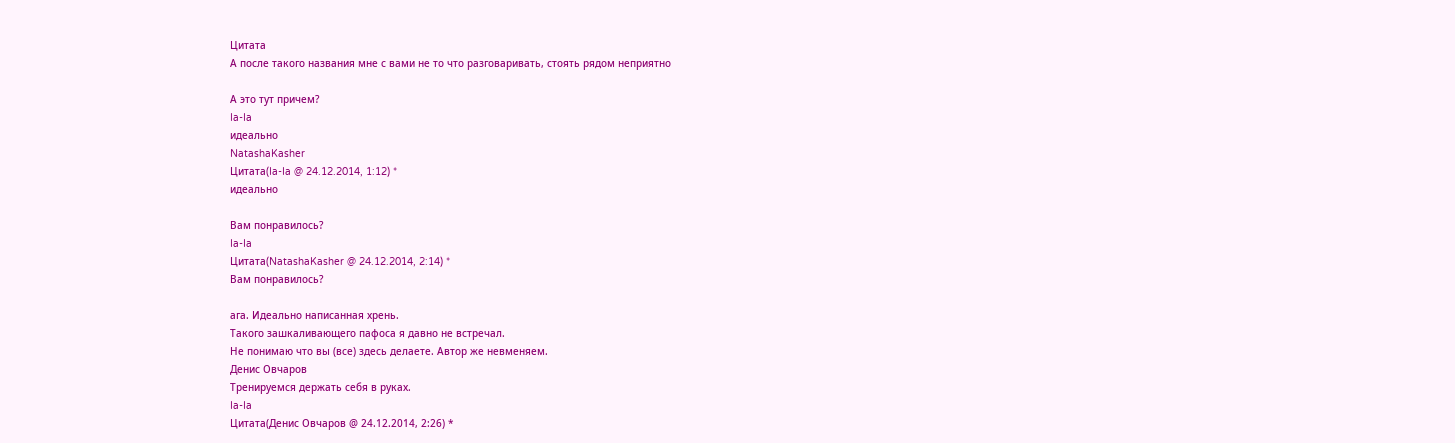Цитата
А после такого названия мне с вами не то что разговаривать, стоять рядом неприятно

А это тут причем?
Ia-Ia
идеально
NatashaKasher
Цитата(Ia-Ia @ 24.12.2014, 1:12) *
идеально

Вам понравилось?
Ia-Ia
Цитата(NatashaKasher @ 24.12.2014, 2:14) *
Вам понравилось?

ага. Идеально написанная хрень.
Такого зашкаливающего пафоса я давно не встречал.
Не понимаю что вы (все) здесь делаете. Автор же невменяем.
Денис Овчаров
Тренируемся держать себя в руках.
Ia-Ia
Цитата(Денис Овчаров @ 24.12.2014, 2:26) *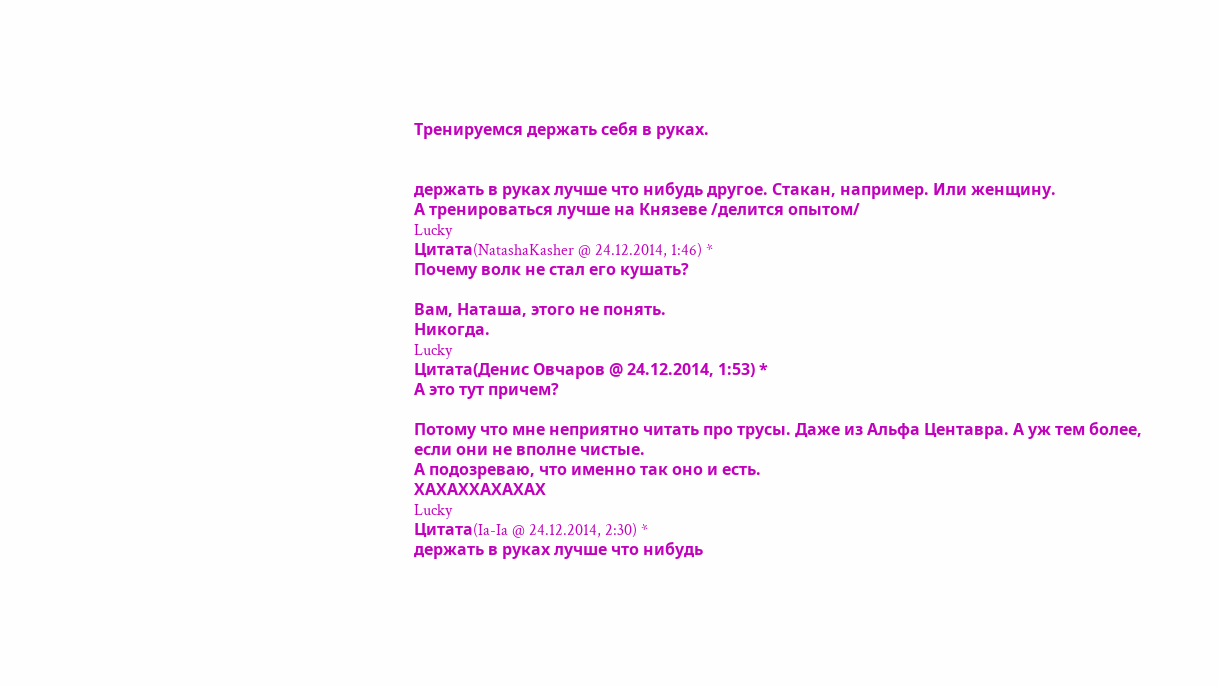Тренируемся держать себя в руках.


держать в руках лучше что нибудь другое. Стакан, например. Или женщину.
А тренироваться лучше на Князеве /делится опытом/
Lucky
Цитата(NatashaKasher @ 24.12.2014, 1:46) *
Почему волк не стал его кушать?

Вам, Наташа, этого не понять.
Никогда.
Lucky
Цитата(Денис Овчаров @ 24.12.2014, 1:53) *
А это тут причем?

Потому что мне неприятно читать про трусы. Даже из Альфа Центавра. А уж тем более, если они не вполне чистые.
А подозреваю, что именно так оно и есть.
ХАХАХХАХАХАХ
Lucky
Цитата(Ia-Ia @ 24.12.2014, 2:30) *
держать в руках лучше что нибудь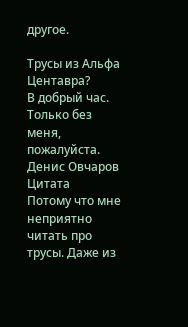другое.

Трусы из Альфа Центавра?
В добрый час.
Только без меня, пожалуйста.
Денис Овчаров
Цитата
Потому что мне неприятно читать про трусы. Даже из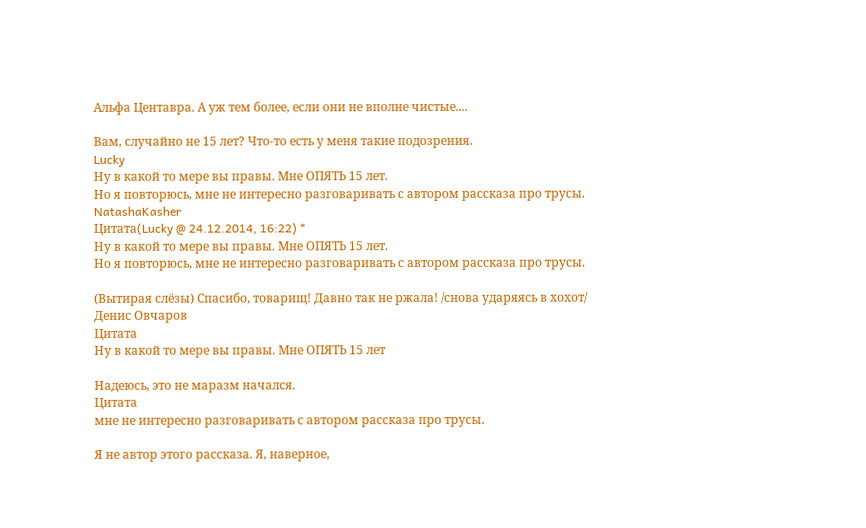Альфа Центавра. А уж тем более, если они не вполне чистые....

Вам, случайно не 15 лет? Что-то есть у меня такие подозрения.
Lucky
Ну в какой то мере вы правы. Мне ОПЯТЬ 15 лет.
Но я повторюсь, мне не интересно разговаривать с автором рассказа про трусы.
NatashaKasher
Цитата(Lucky @ 24.12.2014, 16:22) *
Ну в какой то мере вы правы. Мне ОПЯТЬ 15 лет.
Но я повторюсь, мне не интересно разговаривать с автором рассказа про трусы.

(Вытирая слёзы) Спасибо, товарищ! Давно так не ржала! /снова ударяясь в хохот/
Денис Овчаров
Цитата
Ну в какой то мере вы правы. Мне ОПЯТЬ 15 лет

Надеюсь, это не маразм начался.
Цитата
мне не интересно разговаривать с автором рассказа про трусы.

Я не автор этого рассказа. Я, наверное,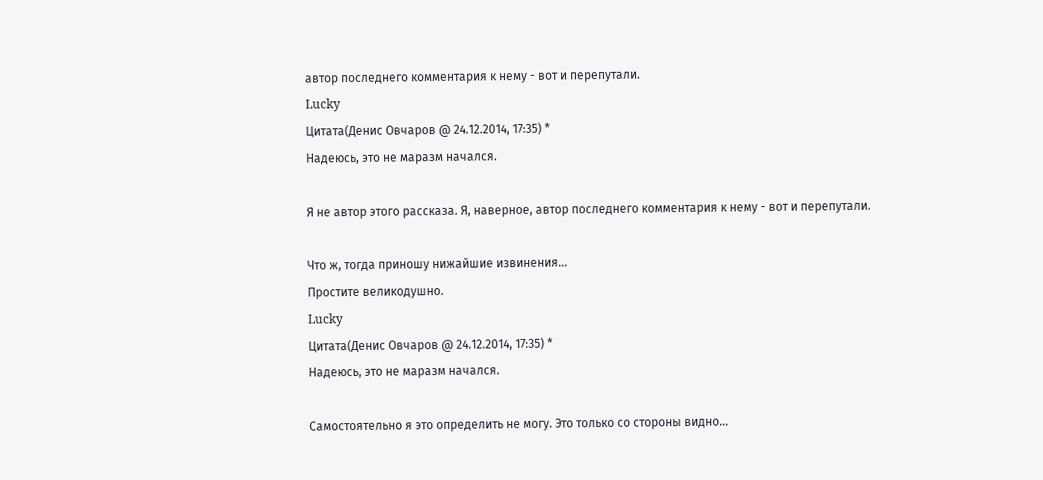автор последнего комментария к нему - вот и перепутали.
Lucky
Цитата(Денис Овчаров @ 24.12.2014, 17:35) *
Надеюсь, это не маразм начался.

Я не автор этого рассказа. Я, наверное, автор последнего комментария к нему - вот и перепутали.

Что ж, тогда приношу нижайшие извинения...
Простите великодушно.
Lucky
Цитата(Денис Овчаров @ 24.12.2014, 17:35) *
Надеюсь, это не маразм начался.

Самостоятельно я это определить не могу. Это только со стороны видно...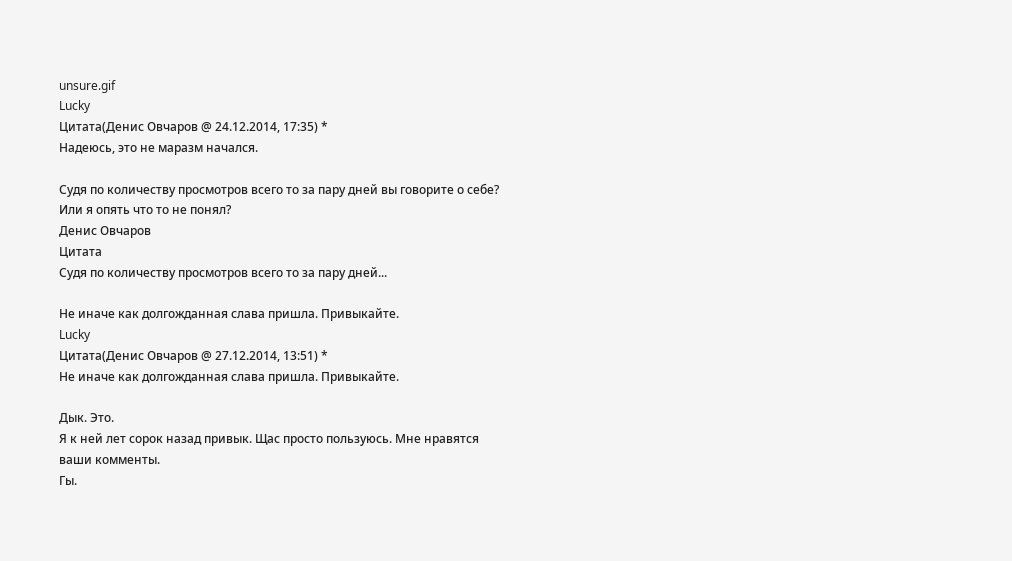unsure.gif
Lucky
Цитата(Денис Овчаров @ 24.12.2014, 17:35) *
Надеюсь, это не маразм начался.

Судя по количеству просмотров всего то за пару дней вы говорите о себе?
Или я опять что то не понял?
Денис Овчаров
Цитата
Судя по количеству просмотров всего то за пару дней...

Не иначе как долгожданная слава пришла. Привыкайте.
Lucky
Цитата(Денис Овчаров @ 27.12.2014, 13:51) *
Не иначе как долгожданная слава пришла. Привыкайте.

Дык. Это.
Я к ней лет сорок назад привык. Щас просто пользуюсь. Мне нравятся ваши комменты.
Гы.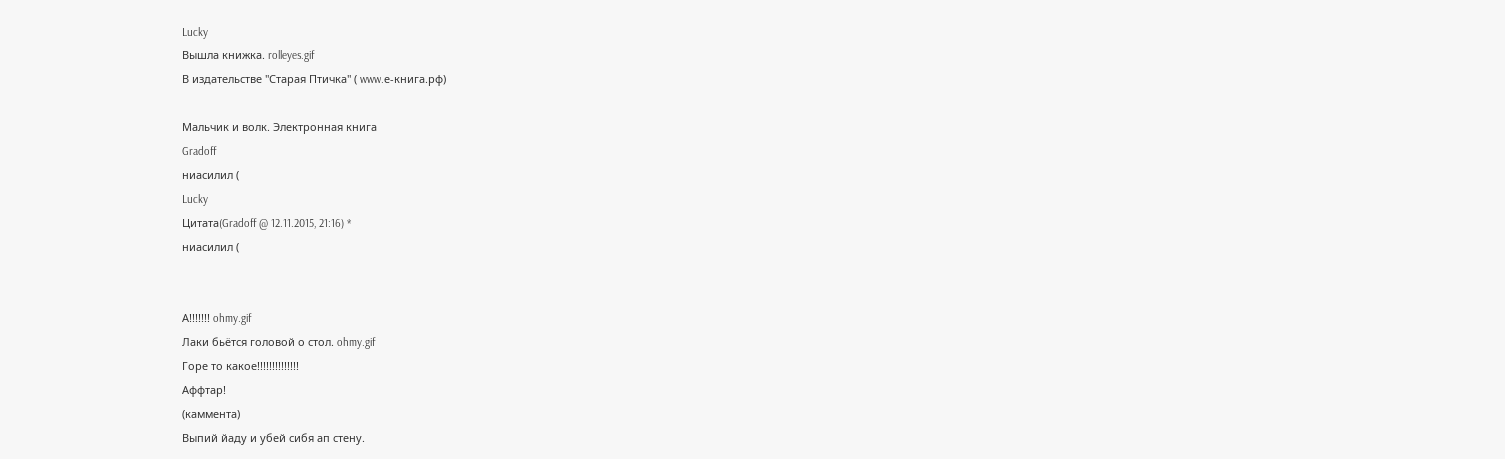Lucky
Вышла книжка. rolleyes.gif
В издательстве "Старая Птичка" ( www.е-книга.рф)

Мальчик и волк. Электронная книга
Gradoff
ниасилил (
Lucky
Цитата(Gradoff @ 12.11.2015, 21:16) *
ниасилил (


А!!!!!!! ohmy.gif
Лаки бьётся головой о стол. ohmy.gif
Горе то какое!!!!!!!!!!!!!!
Аффтар!
(каммента)
Выпий йаду и убей сибя ап стену.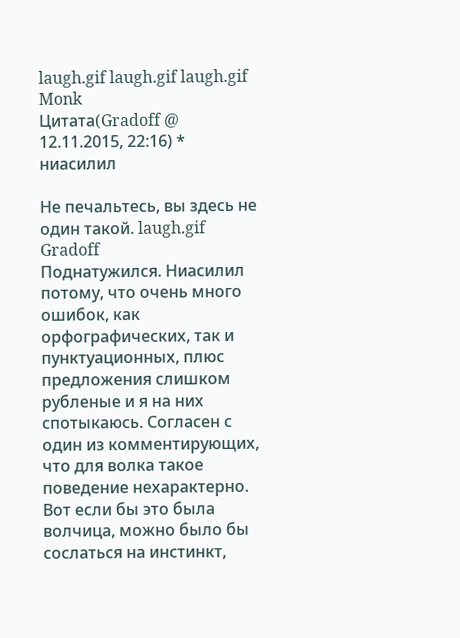laugh.gif laugh.gif laugh.gif
Monk
Цитата(Gradoff @ 12.11.2015, 22:16) *
ниасилил

Не печальтесь, вы здесь не один такой. laugh.gif
Gradoff
Поднатужился. Ниасилил потому, что очень много ошибок, как орфографических, так и пунктуационных, плюс предложения слишком рубленые и я на них спотыкаюсь. Согласен с один из комментирующих, что для волка такое поведение нехарактерно. Вот если бы это была волчица, можно было бы сослаться на инстинкт,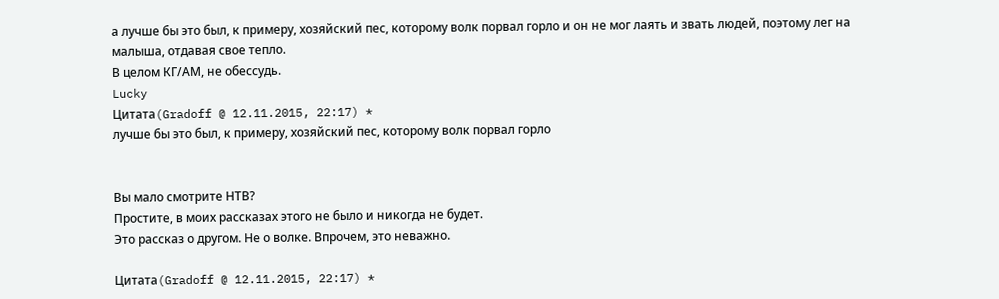а лучше бы это был, к примеру, хозяйский пес, которому волк порвал горло и он не мог лаять и звать людей, поэтому лег на малыша, отдавая свое тепло.
В целом КГ/АМ, не обессудь.
Lucky
Цитата(Gradoff @ 12.11.2015, 22:17) *
лучше бы это был, к примеру, хозяйский пес, которому волк порвал горло


Вы мало смотрите НТВ?
Простите, в моих рассказах этого не было и никогда не будет.
Это рассказ о другом. Не о волке. Впрочем, это неважно.

Цитата(Gradoff @ 12.11.2015, 22:17) *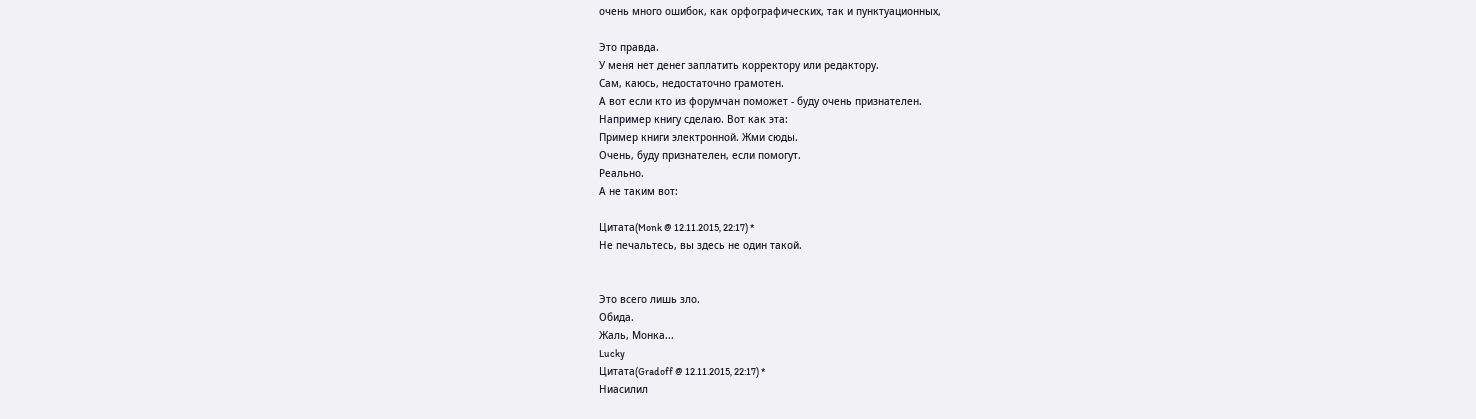очень много ошибок, как орфографических, так и пунктуационных,

Это правда.
У меня нет денег заплатить корректору или редактору.
Сам, каюсь, недостаточно грамотен.
А вот если кто из форумчан поможет - буду очень признателен.
Например книгу сделаю. Вот как эта:
Пример книги электронной. Жми сюды.
Очень, буду признателен, если помогут.
Реально.
А не таким вот:

Цитата(Monk @ 12.11.2015, 22:17) *
Не печальтесь, вы здесь не один такой.


Это всего лишь зло.
Обида.
Жаль, Монка...
Lucky
Цитата(Gradoff @ 12.11.2015, 22:17) *
Ниасилил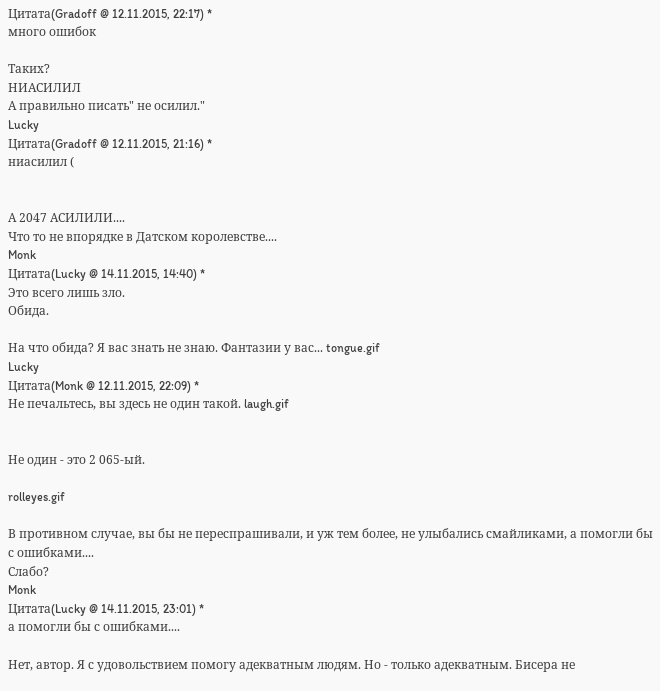Цитата(Gradoff @ 12.11.2015, 22:17) *
много ошибок

Таких?
НИАСИЛИЛ
А правильно писать" не осилил."
Lucky
Цитата(Gradoff @ 12.11.2015, 21:16) *
ниасилил (


А 2047 АСИЛИЛИ....
Что то не впорядке в Датском королевстве....
Monk
Цитата(Lucky @ 14.11.2015, 14:40) *
Это всего лишь зло.
Обида.

На что обида? Я вас знать не знаю. Фантазии у вас... tongue.gif
Lucky
Цитата(Monk @ 12.11.2015, 22:09) *
Не печальтесь, вы здесь не один такой. laugh.gif


Не один - это 2 065-ый.

rolleyes.gif

В противном случае, вы бы не переспрашивали, и уж тем более, не улыбались смайликами, а помогли бы с ошибками....
Слабо?
Monk
Цитата(Lucky @ 14.11.2015, 23:01) *
а помогли бы с ошибками....

Нет, автор. Я с удовольствием помогу адекватным людям. Но - только адекватным. Бисера не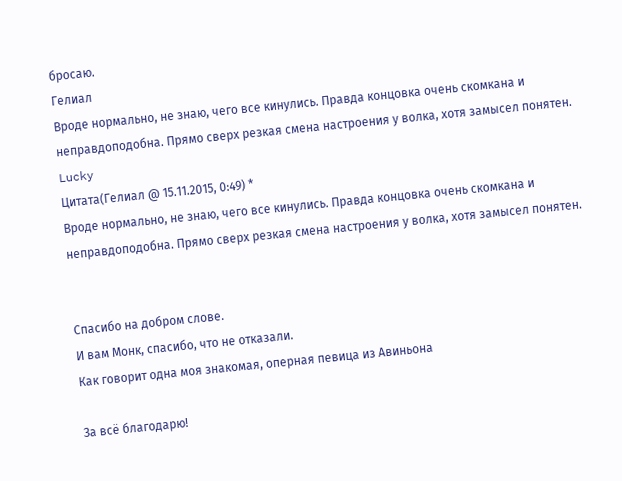бросаю.
Гелиал
Вроде нормально, не знаю, чего все кинулись. Правда концовка очень скомкана и неправдоподобна. Прямо сверх резкая смена настроения у волка, хотя замысел понятен.
Lucky
Цитата(Гелиал @ 15.11.2015, 0:49) *
Вроде нормально, не знаю, чего все кинулись. Правда концовка очень скомкана и неправдоподобна. Прямо сверх резкая смена настроения у волка, хотя замысел понятен.


Спасибо на добром слове.
И вам Монк, спасибо, что не отказали.
Как говорит одна моя знакомая, оперная певица из Авиньона

За всё благодарю!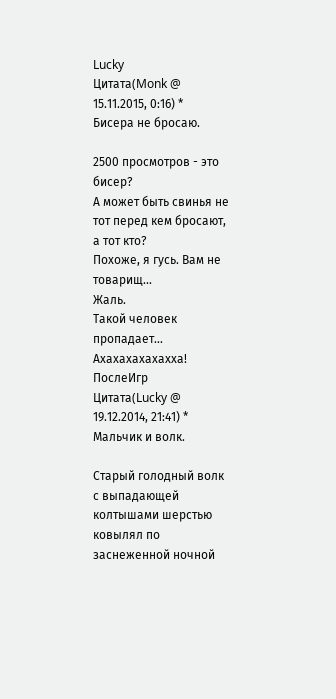Lucky
Цитата(Monk @ 15.11.2015, 0:16) *
Бисера не бросаю.

2500 просмотров - это бисер?
А может быть свинья не тот перед кем бросают, а тот кто?
Похоже, я гусь. Вам не товарищ...
Жаль.
Такой человек пропадает...
Ахахахахахахха!
ПослеИгр
Цитата(Lucky @ 19.12.2014, 21:41) *
Мальчик и волк.

Старый голодный волк с выпадающей колтышами шерстью ковылял по заснеженной ночной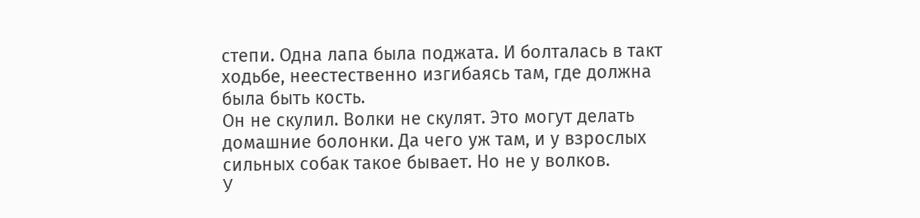степи. Одна лапа была поджата. И болталась в такт ходьбе, неестественно изгибаясь там, где должна была быть кость.
Он не скулил. Волки не скулят. Это могут делать домашние болонки. Да чего уж там, и у взрослых сильных собак такое бывает. Но не у волков.
У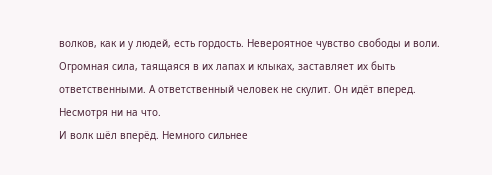волков, как и у людей, есть гордость. Невероятное чувство свободы и воли. Огромная сила, таящаяся в их лапах и клыках, заставляет их быть ответственными. А ответственный человек не скулит. Он идёт вперед. Несмотря ни на что.
И волк шёл вперёд. Немного сильнее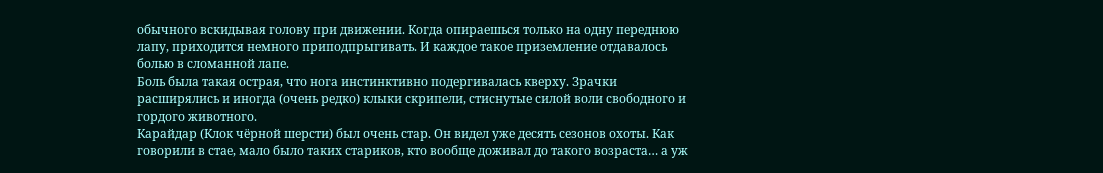обычного вскидывая голову при движении. Когда опираешься только на одну переднюю лапу, приходится немного приподпрыгивать. И каждое такое приземление отдавалось болью в сломанной лапе.
Боль была такая острая, что нога инстинктивно подергивалась кверху. Зрачки расширялись и иногда (очень редко) клыки скрипели, стиснутые силой воли свободного и гордого животного.
Карайдар (Клок чёрной шерсти) был очень стар. Он видел уже десять сезонов охоты. Как говорили в стае, мало было таких стариков, кто вообще доживал до такого возраста… а уж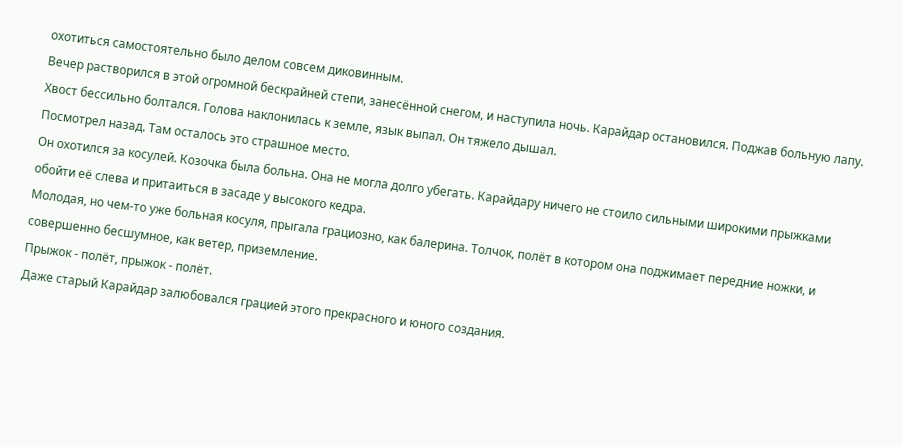охотиться самостоятельно было делом совсем диковинным.
Вечер растворился в этой огромной бескрайней степи, занесённой снегом, и наступила ночь. Карайдар остановился. Поджав больную лапу. Хвост бессильно болтался. Голова наклонилась к земле, язык выпал. Он тяжело дышал.
Посмотрел назад. Там осталось это страшное место.
Он охотился за косулей. Козочка была больна. Она не могла долго убегать. Карайдару ничего не стоило сильными широкими прыжками обойти её слева и притаиться в засаде у высокого кедра.
Молодая, но чем-то уже больная косуля, прыгала грациозно, как балерина. Толчок, полёт в котором она поджимает передние ножки, и совершенно бесшумное, как ветер, приземление.
Прыжок - полёт, прыжок - полёт.
Даже старый Карайдар залюбовался грацией этого прекрасного и юного создания.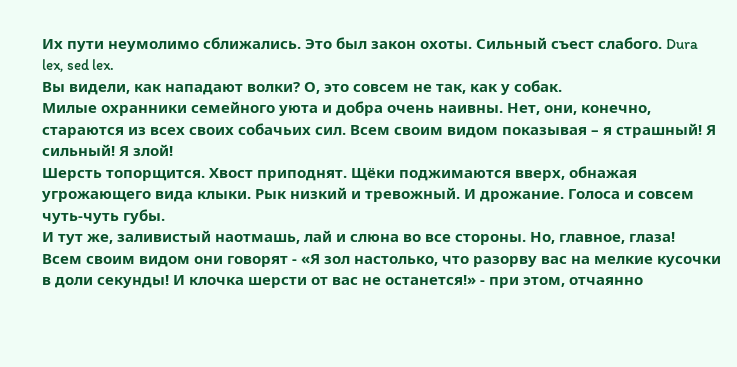Их пути неумолимо сближались. Это был закон охоты. Сильный съест слабого. Dura lex, sed lex.
Вы видели, как нападают волки? О, это совсем не так, как у собак.
Милые охранники семейного уюта и добра очень наивны. Нет, они, конечно, стараются из всех своих собачьих сил. Всем своим видом показывая – я страшный! Я сильный! Я злой!
Шерсть топорщится. Хвост приподнят. Щёки поджимаются вверх, обнажая угрожающего вида клыки. Рык низкий и тревожный. И дрожание. Голоса и совсем чуть-чуть губы.
И тут же, заливистый наотмашь, лай и слюна во все стороны. Но, главное, глаза!
Всем своим видом они говорят - «Я зол настолько, что разорву вас на мелкие кусочки в доли секунды! И клочка шерсти от вас не останется!» - при этом, отчаянно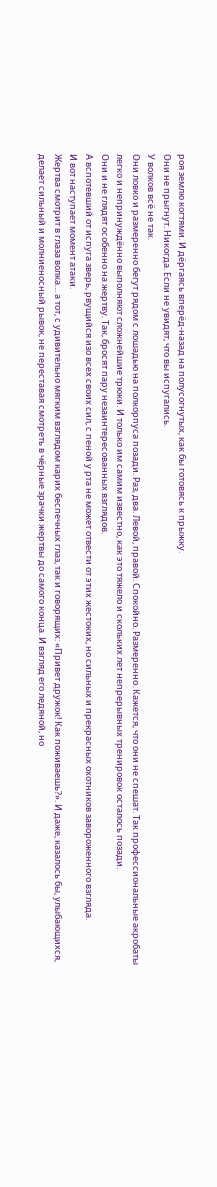роя землю когтями. И дёргаясь вперёд-назад на полусогнутых, как бы готовясь к прыжку.
Они не прыгнут. Никогда. Если не увидят, что вы испугались.
У волков всё не так.
Они ловко и размеренно бегут рядом с лошадью на полкорпуса позади. Раз, два. Левой, правой. Спокойно. Размеренно. Кажется, что они не спешат. Так профессиональные акробаты легко и непринуждённо выполняют сложнейшие трюки. И только им самим известно, как это тяжело и скольких лет непрерывных тренировок осталось позади.
Они и не глядят особенно на жертву. Так, бросят пару незаинтересованных взглядов.
А вспотевший от испуга зверь, рвущийся изо всех своих сил, с пеной у рта не может отвести от этих жестоких, но сильных и прекрасных охотников завороженного взгляда.
И вот наступает момент атаки.
Жертва смотрит в глаза волка… а тот, с удивительно мягким взглядом карих беспечных глаз, так и говорящих: «Привет дружок! Как поживаешь?». И даже, казалось бы, улыбающихся, делает сильный и молниеносный рывок, не переставая смотреть в чёрные зрачки жертвы до самого конца. И взгляд его ледяной, но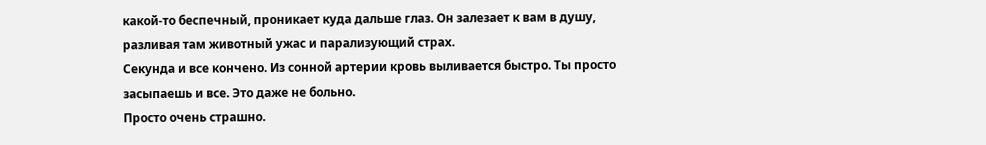какой-то беспечный, проникает куда дальше глаз. Он залезает к вам в душу, разливая там животный ужас и парализующий страх.
Секунда и все кончено. Из сонной артерии кровь выливается быстро. Ты просто засыпаешь и все. Это даже не больно.
Просто очень страшно.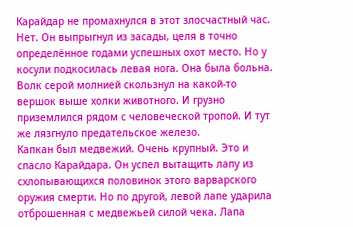Карайдар не промахнулся в этот злосчастный час. Нет. Он выпрыгнул из засады, целя в точно определённое годами успешных охот место. Но у косули подкосилась левая нога. Она была больна. Волк серой молнией скользнул на какой-то вершок выше холки животного. И грузно приземлился рядом с человеческой тропой. И тут же лязгнуло предательское железо.
Капкан был медвежий. Очень крупный. Это и спасло Карайдара. Он успел вытащить лапу из схлопывающихся половинок этого варварского оружия смерти. Но по другой, левой лапе ударила отброшенная с медвежьей силой чека. Лапа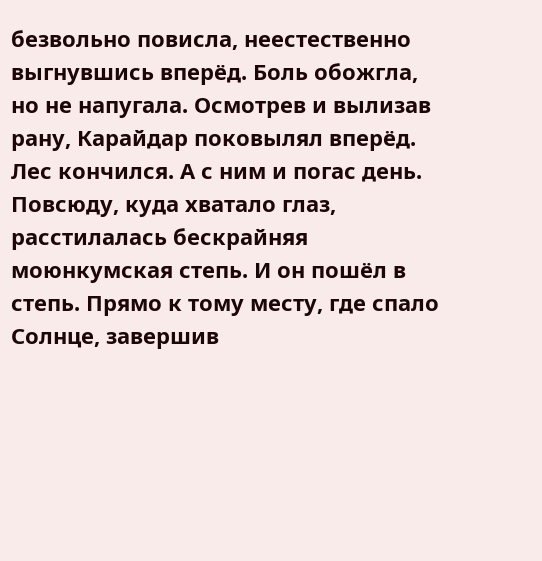безвольно повисла, неестественно выгнувшись вперёд. Боль обожгла, но не напугала. Осмотрев и вылизав рану, Карайдар поковылял вперёд. Лес кончился. А с ним и погас день. Повсюду, куда хватало глаз, расстилалась бескрайняя моюнкумская степь. И он пошёл в степь. Прямо к тому месту, где спало Солнце, завершив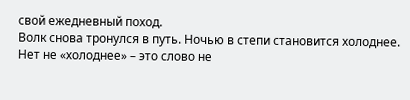свой ежедневный поход.
Волк снова тронулся в путь. Ночью в степи становится холоднее. Нет не «холоднее» – это слово не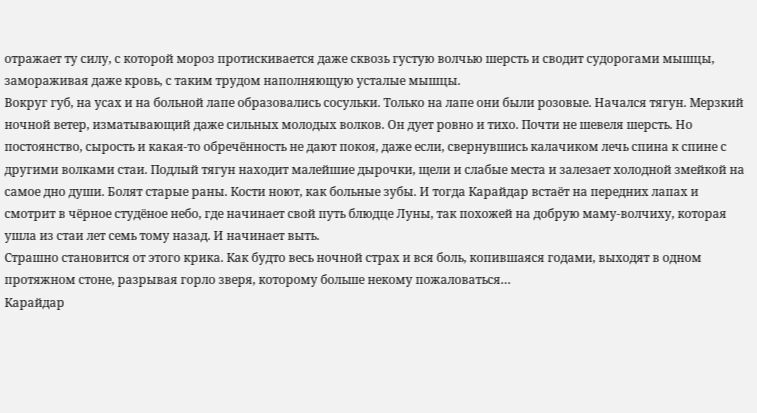отражает ту силу, с которой мороз протискивается даже сквозь густую волчью шерсть и сводит судорогами мышцы, замораживая даже кровь, с таким трудом наполняющую усталые мышцы.
Вокруг губ, на усах и на больной лапе образовались сосульки. Только на лапе они были розовые. Начался тягун. Мерзкий ночной ветер, изматывающий даже сильных молодых волков. Он дует ровно и тихо. Почти не шевеля шерсть. Но постоянство, сырость и какая-то обречённость не дают покоя, даже если, свернувшись калачиком лечь спина к спине с другими волками стаи. Подлый тягун находит малейшие дырочки, щели и слабые места и залезает холодной змейкой на самое дно души. Болят старые раны. Кости ноют, как больные зубы. И тогда Карайдар встаёт на передних лапах и смотрит в чёрное студёное небо, где начинает свой путь блюдце Луны, так похожей на добрую маму-волчиху, которая ушла из стаи лет семь тому назад. И начинает выть.
Страшно становится от этого крика. Как будто весь ночной страх и вся боль, копившаяся годами, выходят в одном протяжном стоне, разрывая горло зверя, которому больше некому пожаловаться…
Карайдар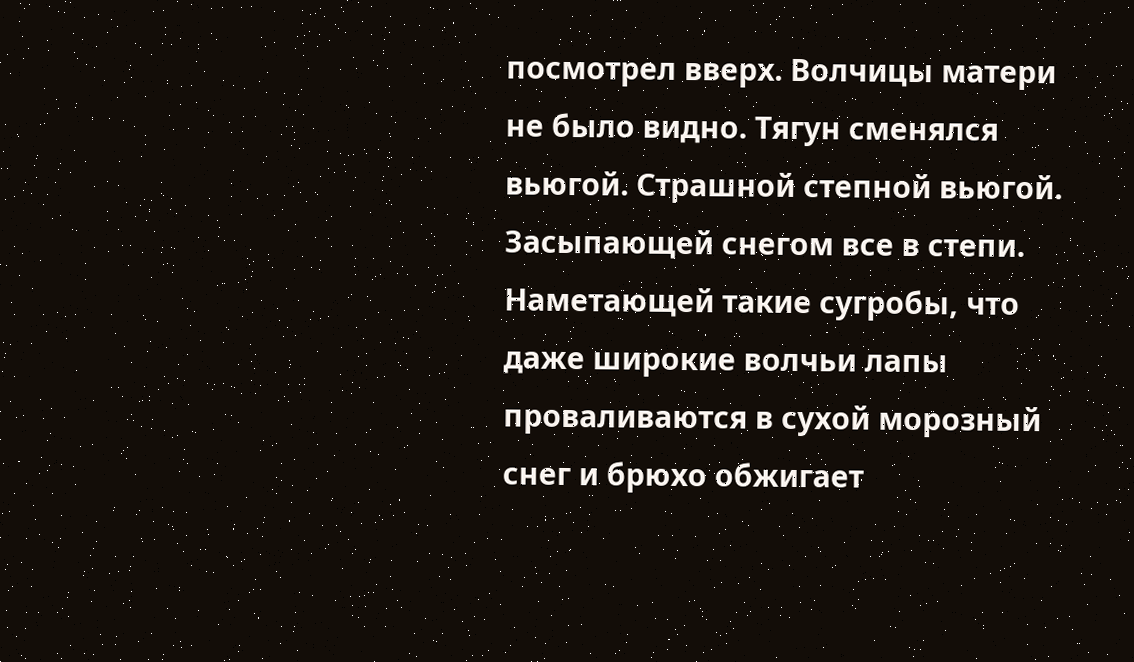посмотрел вверх. Волчицы матери не было видно. Тягун сменялся вьюгой. Страшной степной вьюгой. Засыпающей снегом все в степи. Наметающей такие сугробы, что даже широкие волчьи лапы проваливаются в сухой морозный снег и брюхо обжигает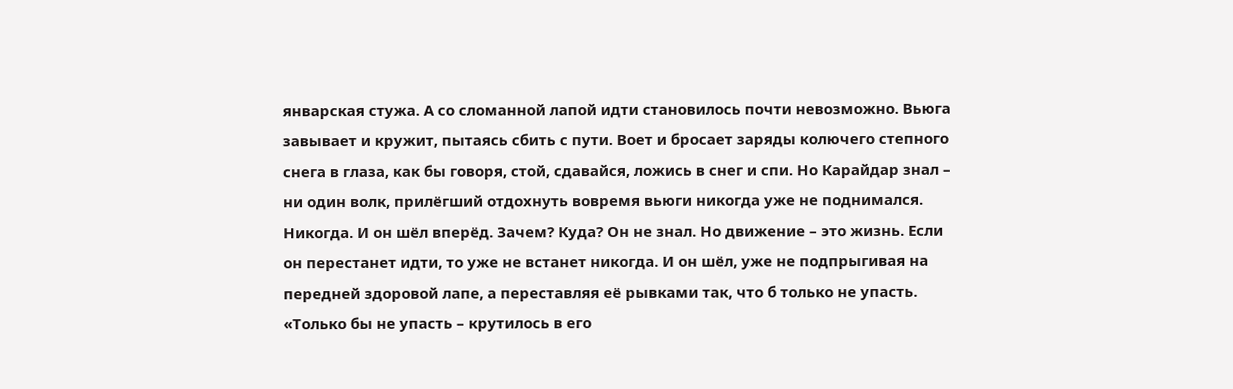январская стужа. А со сломанной лапой идти становилось почти невозможно. Вьюга завывает и кружит, пытаясь сбить с пути. Воет и бросает заряды колючего степного снега в глаза, как бы говоря, стой, сдавайся, ложись в снег и спи. Но Карайдар знал – ни один волк, прилёгший отдохнуть вовремя вьюги никогда уже не поднимался. Никогда. И он шёл вперёд. Зачем? Куда? Он не знал. Но движение – это жизнь. Если он перестанет идти, то уже не встанет никогда. И он шёл, уже не подпрыгивая на передней здоровой лапе, а переставляя её рывками так, что б только не упасть.
«Только бы не упасть – крутилось в его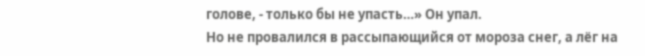голове, - только бы не упасть…» Он упал.
Но не провалился в рассыпающийся от мороза снег, а лёг на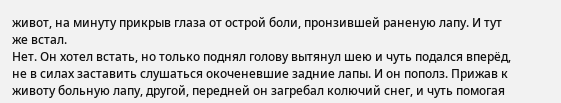живот, на минуту прикрыв глаза от острой боли, пронзившей раненую лапу. И тут же встал.
Нет. Он хотел встать, но только поднял голову вытянул шею и чуть подался вперёд, не в силах заставить слушаться окоченевшие задние лапы. И он пополз. Прижав к животу больную лапу, другой, передней он загребал колючий снег, и чуть помогая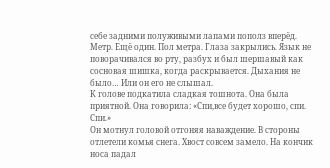себе задними полуживыми лапами пополз вперёд. Метр. Ещё один. Пол метра. Глаза закрылись. Язык не поворачивался во рту, разбух и был шершавый как сосновая шишка, когда раскрывается. Дыхания не было… Или он его не слышал.
К голове подкатила сладкая тошнота. Она была приятной. Она говорила: «Спи,все будет хорошо, спи. Спи.»
Он мотнул головой отгоняя наваждение. В стороны отлетели комья снега. Хвост совсем замело. На кончик носа падал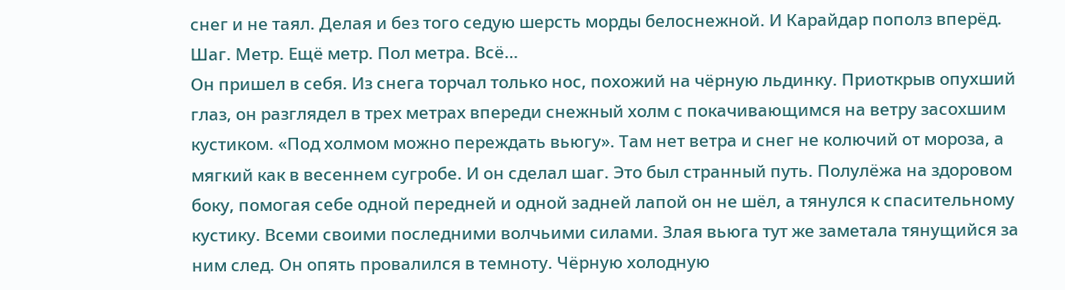снег и не таял. Делая и без того седую шерсть морды белоснежной. И Карайдар пополз вперёд. Шаг. Метр. Ещё метр. Пол метра. Всё…
Он пришел в себя. Из снега торчал только нос, похожий на чёрную льдинку. Приоткрыв опухший глаз, он разглядел в трех метрах впереди снежный холм с покачивающимся на ветру засохшим кустиком. «Под холмом можно переждать вьюгу». Там нет ветра и снег не колючий от мороза, а мягкий как в весеннем сугробе. И он сделал шаг. Это был странный путь. Полулёжа на здоровом боку, помогая себе одной передней и одной задней лапой он не шёл, а тянулся к спасительному кустику. Всеми своими последними волчьими силами. Злая вьюга тут же заметала тянущийся за ним след. Он опять провалился в темноту. Чёрную холодную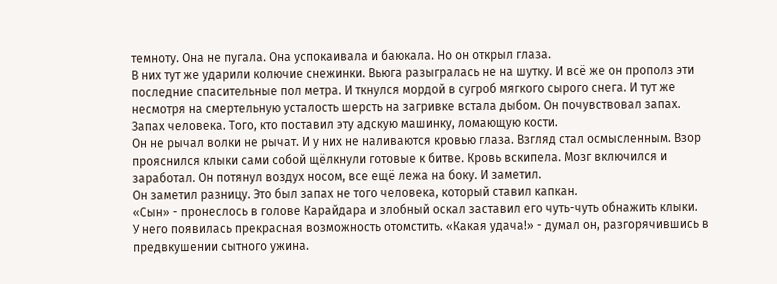темноту. Она не пугала. Она успокаивала и баюкала. Но он открыл глаза.
В них тут же ударили колючие снежинки. Вьюга разыгралась не на шутку. И всё же он прополз эти последние спасительные пол метра. И ткнулся мордой в сугроб мягкого сырого снега. И тут же несмотря на смертельную усталость шерсть на загривке встала дыбом. Он почувствовал запах. Запах человека. Того, кто поставил эту адскую машинку, ломающую кости.
Он не рычал волки не рычат. И у них не наливаются кровью глаза. Взгляд стал осмысленным. Взор прояснился клыки сами собой щёлкнули готовые к битве. Кровь вскипела. Мозг включился и заработал. Он потянул воздух носом, все ещё лежа на боку. И заметил.
Он заметил разницу. Это был запах не того человека, который ставил капкан.
«Сын» - пронеслось в голове Карайдара и злобный оскал заставил его чуть-чуть обнажить клыки.
У него появилась прекрасная возможность отомстить. «Какая удача!» - думал он, разгорячившись в предвкушении сытного ужина.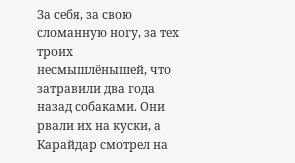За себя, за свою сломанную ногу, за тех троих несмышлёнышей, что затравили два года назад собаками. Они рвали их на куски, а Карайдар смотрел на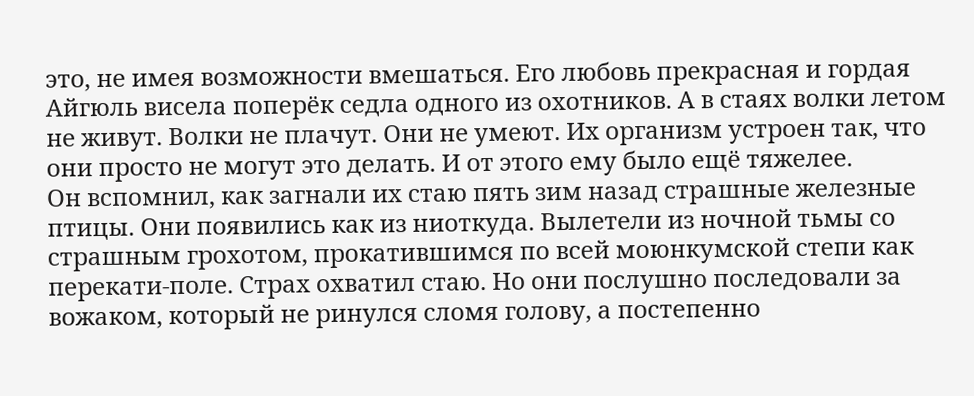это, не имея возможности вмешаться. Его любовь прекрасная и гордая Айгюль висела поперёк седла одного из охотников. А в стаях волки летом не живут. Волки не плачут. Они не умеют. Их организм устроен так, что они просто не могут это делать. И от этого ему было ещё тяжелее.
Он вспомнил, как загнали их стаю пять зим назад страшные железные птицы. Они появились как из ниоткуда. Вылетели из ночной тьмы со страшным грохотом, прокатившимся по всей моюнкумской степи как перекати-поле. Страх охватил стаю. Но они послушно последовали за вожаком, который не ринулся сломя голову, а постепенно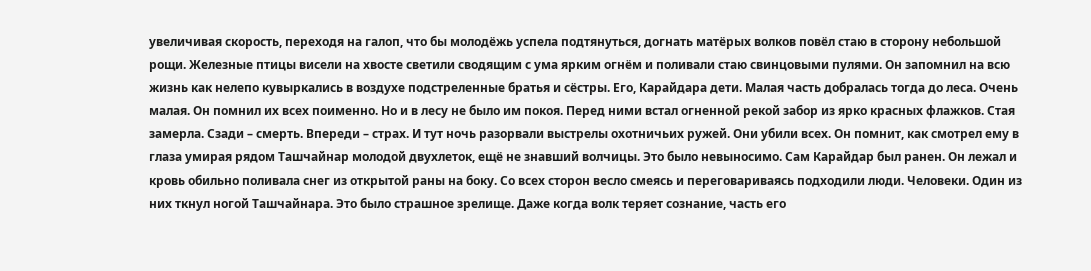увеличивая скорость, переходя на галоп, что бы молодёжь успела подтянуться, догнать матёрых волков повёл стаю в сторону небольшой рощи. Железные птицы висели на хвосте светили сводящим с ума ярким огнём и поливали стаю свинцовыми пулями. Он запомнил на всю жизнь как нелепо кувыркались в воздухе подстреленные братья и сёстры. Его, Карайдара дети. Малая часть добралась тогда до леса. Очень малая. Он помнил их всех поименно. Но и в лесу не было им покоя. Перед ними встал огненной рекой забор из ярко красных флажков. Стая замерла. Сзади – смерть. Впереди – страх. И тут ночь разорвали выстрелы охотничьих ружей. Они убили всех. Он помнит, как смотрел ему в глаза умирая рядом Ташчайнар молодой двухлеток, ещё не знавший волчицы. Это было невыносимо. Сам Карайдар был ранен. Он лежал и кровь обильно поливала снег из открытой раны на боку. Со всех сторон весло смеясь и переговариваясь подходили люди. Человеки. Один из них ткнул ногой Ташчайнара. Это было страшное зрелище. Даже когда волк теряет сознание, часть его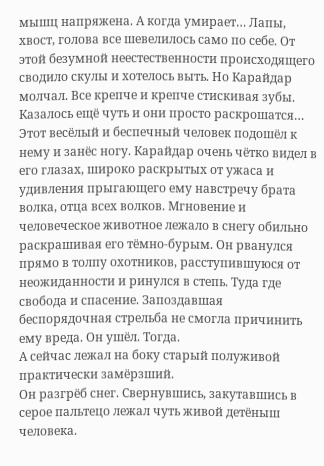мышц напряжена. А когда умирает… Лапы, хвост, голова все шевелилось само по себе. От этой безумной неестественности происходящего сводило скулы и хотелось выть. Но Карайдар молчал. Все крепче и крепче стискивая зубы. Казалось ещё чуть и они просто раскрошатся… Этот весёлый и беспечный человек подошёл к нему и занёс ногу. Карайдар очень чётко видел в его глазах, широко раскрытых от ужаса и удивления прыгающего ему навстречу брата волка, отца всех волков. Мгновение и человеческое животное лежало в снегу обильно раскрашивая его тёмно-бурым. Он рванулся прямо в толпу охотников, расступившуюся от неожиданности и ринулся в степь. Туда где свобода и спасение. Запоздавшая беспорядочная стрельба не смогла причинить ему вреда. Он ушёл. Тогда.
А сейчас лежал на боку старый полуживой практически замёрзший.
Он разгрёб снег. Свернувшись, закутавшись в серое пальтецо лежал чуть живой детёныш человека.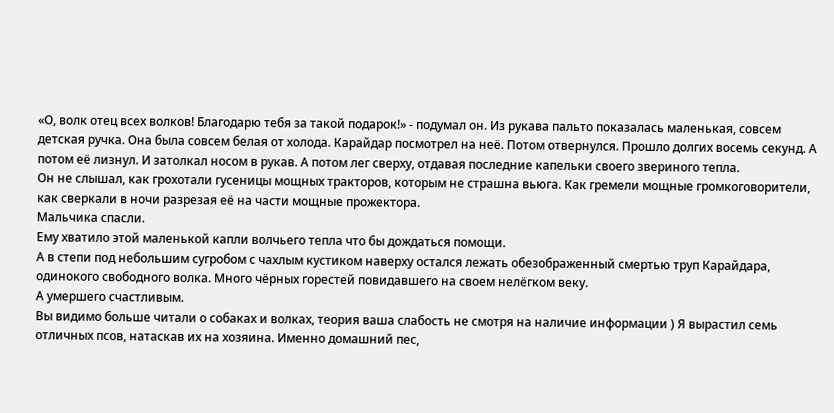«О, волк отец всех волков! Благодарю тебя за такой подарок!» - подумал он. Из рукава пальто показалась маленькая, совсем детская ручка. Она была совсем белая от холода. Карайдар посмотрел на неё. Потом отвернулся. Прошло долгих восемь секунд. А потом её лизнул. И затолкал носом в рукав. А потом лег сверху, отдавая последние капельки своего звериного тепла.
Он не слышал, как грохотали гусеницы мощных тракторов, которым не страшна вьюга. Как гремели мощные громкоговорители, как сверкали в ночи разрезая её на части мощные прожектора.
Мальчика спасли.
Ему хватило этой маленькой капли волчьего тепла что бы дождаться помощи.
А в степи под небольшим сугробом с чахлым кустиком наверху остался лежать обезображенный смертью труп Карайдара, одинокого свободного волка. Много чёрных горестей повидавшего на своем нелёгком веку.
А умершего счастливым.
Вы видимо больше читали о собаках и волках, теория ваша слабость не смотря на наличие информации ) Я вырастил семь отличных псов, натаскав их на хозяина. Именно домашний пес,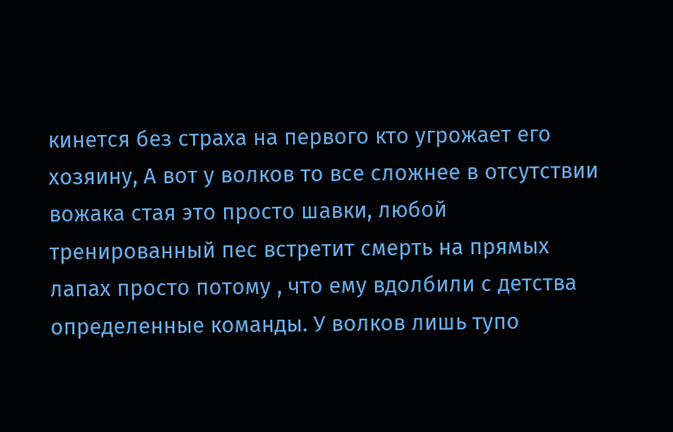кинется без страха на первого кто угрожает его хозяину, А вот у волков то все сложнее в отсутствии вожака стая это просто шавки, любой тренированный пес встретит смерть на прямых лапах просто потому , что ему вдолбили с детства определенные команды. У волков лишь тупо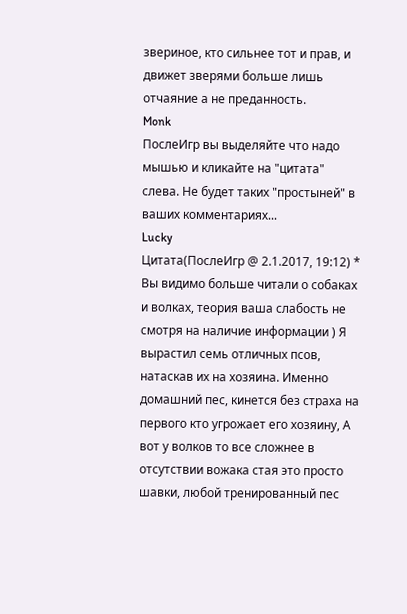звериное, кто сильнее тот и прав, и движет зверями больше лишь отчаяние а не преданность.
Monk
ПослеИгр вы выделяйте что надо мышью и кликайте на "цитата" слева. Не будет таких "простыней" в ваших комментариях...
Lucky
Цитата(ПослеИгр @ 2.1.2017, 19:12) *
Вы видимо больше читали о собаках и волках, теория ваша слабость не смотря на наличие информации ) Я вырастил семь отличных псов, натаскав их на хозяина. Именно домашний пес, кинется без страха на первого кто угрожает его хозяину, А вот у волков то все сложнее в отсутствии вожака стая это просто шавки, любой тренированный пес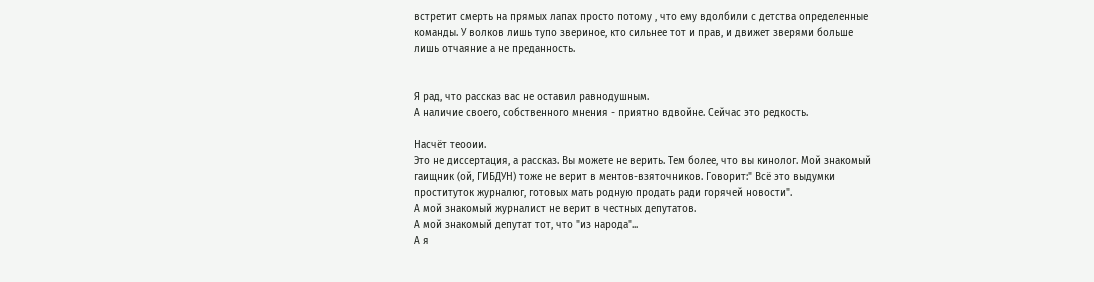встретит смерть на прямых лапах просто потому , что ему вдолбили с детства определенные команды. У волков лишь тупо звериное, кто сильнее тот и прав, и движет зверями больше лишь отчаяние а не преданность.


Я рад, что рассказ вас не оставил равнодушным.
А наличие своего, собственного мнения - приятно вдвойне. Сейчас это редкость.

Насчёт теооии.
Это не диссертация, а рассказ. Вы можете не верить. Тем более, что вы кинолог. Мой знакомый гаищник (ой, ГИБДУН) тоже не верит в ментов-взяточников. Говорит:" Всё это выдумки проституток журналюг, готовых мать родную продать ради горячей новости".
А мой знакомый журналист не верит в честных депутатов.
А мой знакомый депутат тот, что "из народа"...
А я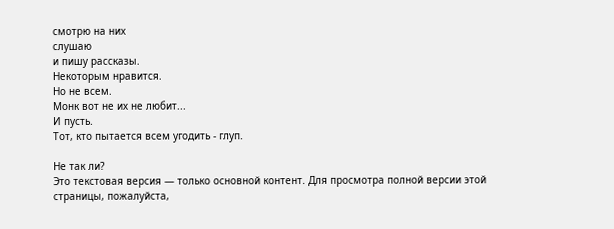смотрю на них
слушаю
и пишу рассказы.
Некоторым нравится.
Но не всем.
Монк вот не их не любит...
И пусть.
Тот, кто пытается всем угодить - глуп.

Не так ли?
Это текстовая версия — только основной контент. Для просмотра полной версии этой страницы, пожалуйста,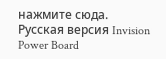нажмите сюда.
Русская версия Invision Power Board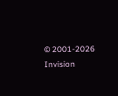© 2001-2026 Invision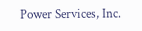Power Services, Inc.